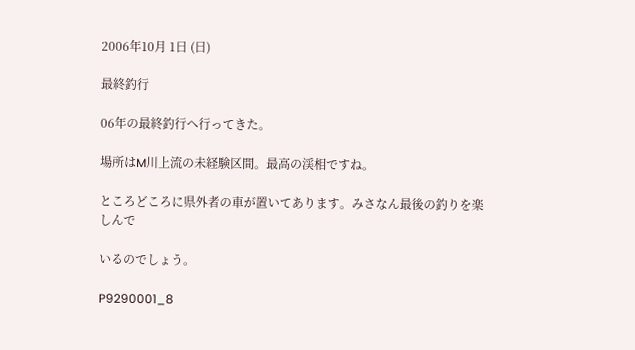2006年10月 1日 (日)

最終釣行

06年の最終釣行へ行ってきた。

場所はM川上流の未経験区間。最高の渓相ですね。

ところどころに県外者の車が置いてあります。みさなん最後の釣りを楽しんで

いるのでしょう。

P9290001_8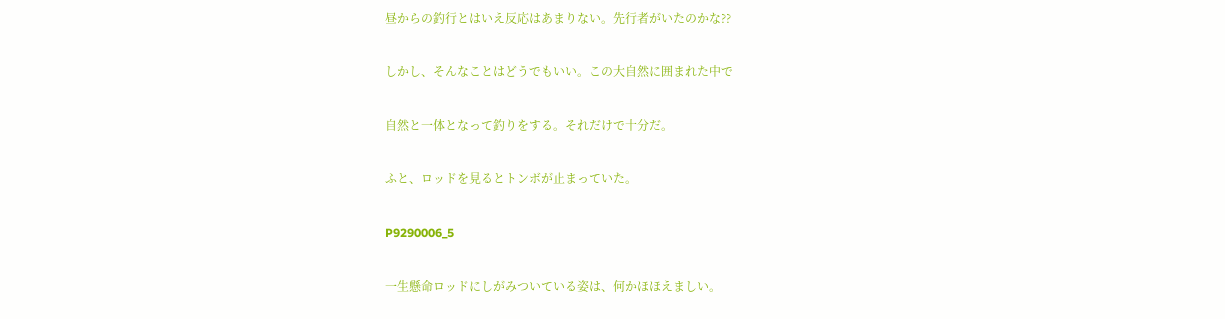昼からの釣行とはいえ反応はあまりない。先行者がいたのかな??

しかし、そんなことはどうでもいい。この大自然に囲まれた中で

自然と一体となって釣りをする。それだけで十分だ。

ふと、ロッドを見るとトンボが止まっていた。

P9290006_5

一生懸命ロッドにしがみついている姿は、何かほほえましい。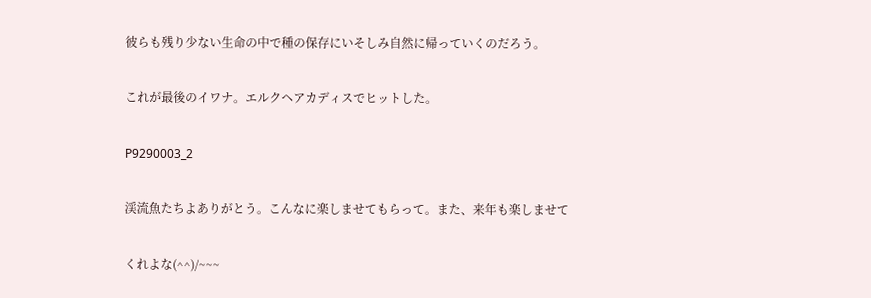彼らも残り少ない生命の中で種の保存にいそしみ自然に帰っていくのだろう。

これが最後のイワナ。エルクヘアカディスでヒットした。

P9290003_2

渓流魚たちよありがとう。こんなに楽しませてもらって。また、来年も楽しませて

くれよな(^^)/~~~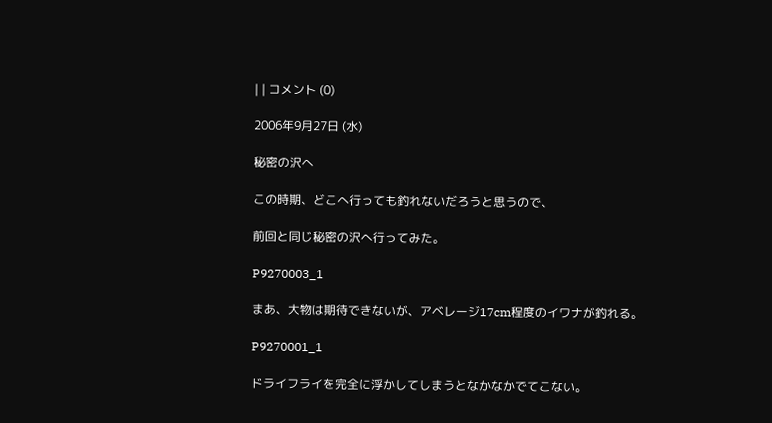| | コメント (0)

2006年9月27日 (水)

秘密の沢へ

この時期、どこへ行っても釣れないだろうと思うので、

前回と同じ秘密の沢へ行ってみた。

P9270003_1

まあ、大物は期待できないが、アベレージ17cm程度のイワナが釣れる。

P9270001_1

ドライフライを完全に浮かしてしまうとなかなかでてこない。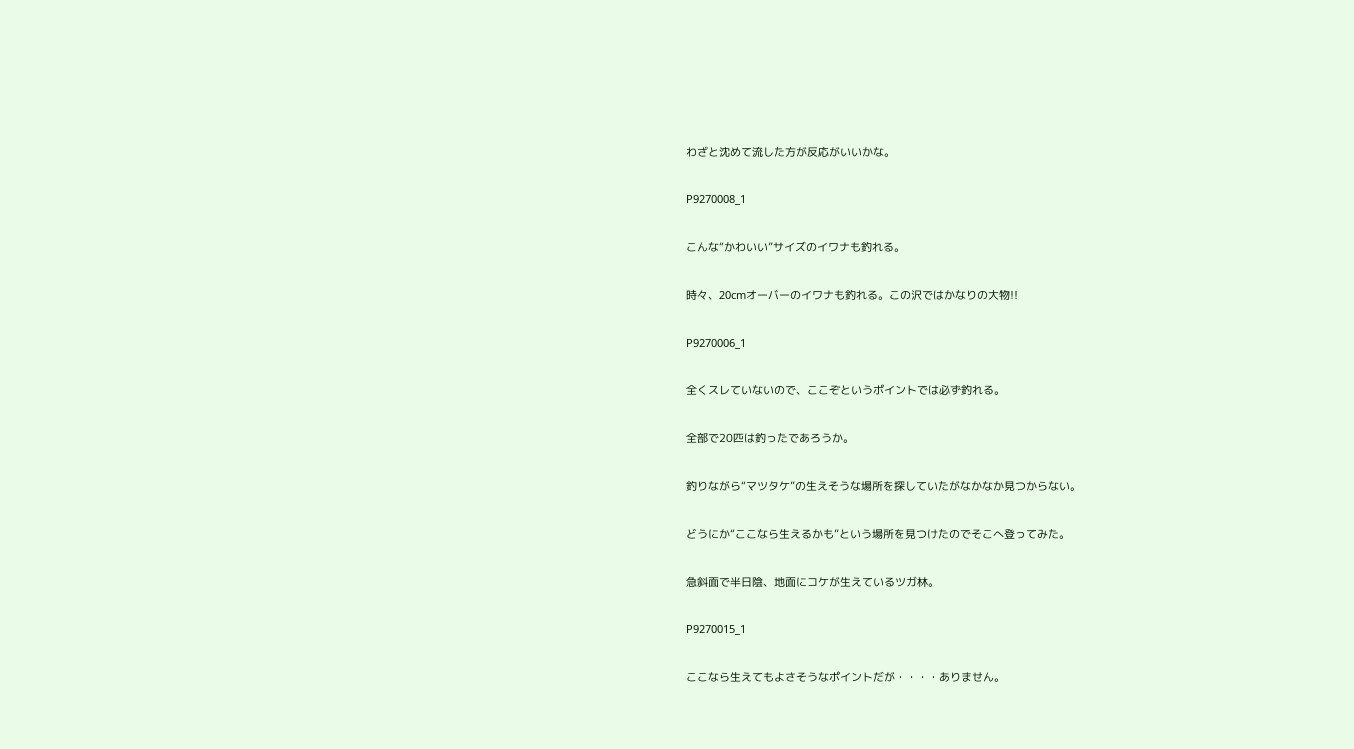わざと沈めて流した方が反応がいいかな。

P9270008_1

こんな“かわいい”サイズのイワナも釣れる。

時々、20cmオーバーのイワナも釣れる。この沢ではかなりの大物!!

P9270006_1

全くスレていないので、ここぞというポイントでは必ず釣れる。

全部で20匹は釣ったであろうか。

釣りながら“マツタケ”の生えそうな場所を探していたがなかなか見つからない。

どうにか“ここなら生えるかも”という場所を見つけたのでそこへ登ってみた。

急斜面で半日陰、地面にコケが生えているツガ林。

P9270015_1

ここなら生えてもよさそうなポイントだが・・・・ありません。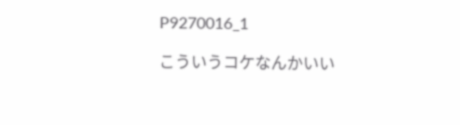P9270016_1

こういうコケなんかいい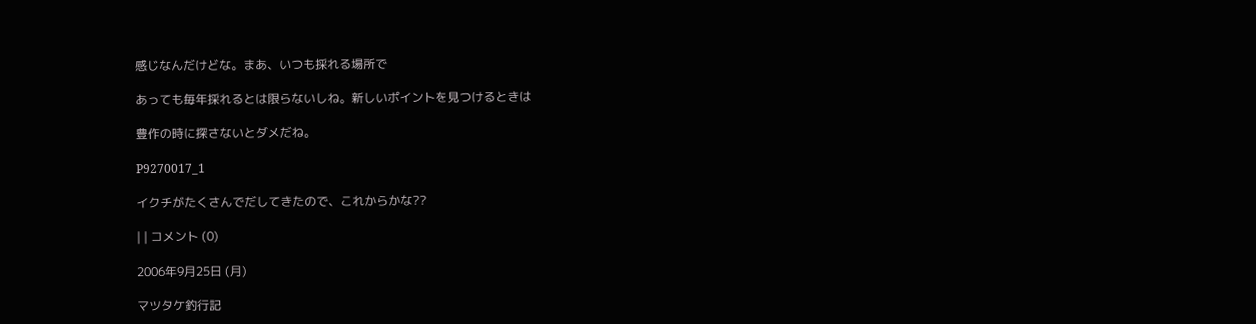感じなんだけどな。まあ、いつも採れる場所で

あっても毎年採れるとは限らないしね。新しいポイントを見つけるときは

豊作の時に探さないとダメだね。

P9270017_1

イクチがたくさんでだしてきたので、これからかな??

| | コメント (0)

2006年9月25日 (月)

マツタケ釣行記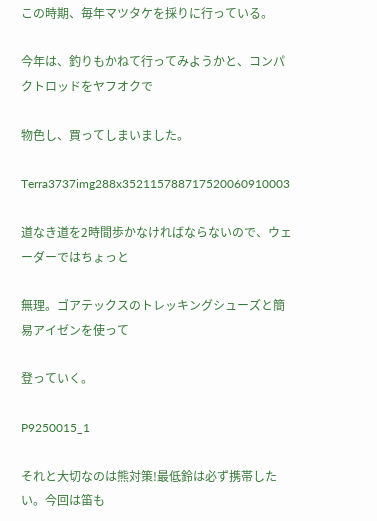この時期、毎年マツタケを採りに行っている。

今年は、釣りもかねて行ってみようかと、コンパクトロッドをヤフオクで

物色し、買ってしまいました。

Terra3737img288x352115788717520060910003

道なき道を2時間歩かなければならないので、ウェーダーではちょっと

無理。ゴアテックスのトレッキングシューズと簡易アイゼンを使って

登っていく。

P9250015_1

それと大切なのは熊対策!最低鈴は必ず携帯したい。今回は笛も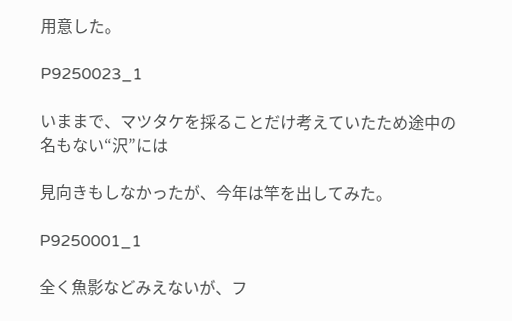用意した。

P9250023_1

いままで、マツタケを採ることだけ考えていたため途中の名もない“沢”には

見向きもしなかったが、今年は竿を出してみた。

P9250001_1

全く魚影などみえないが、フ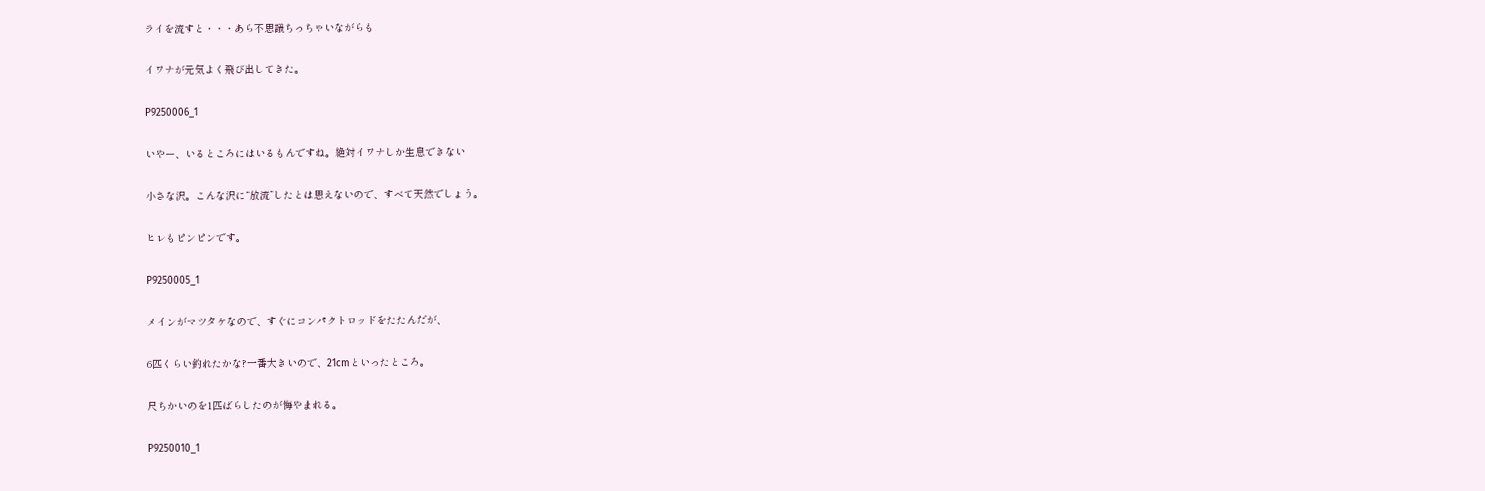ライを流すと・・・あら不思議ちっちゃいながらも

イワナが元気よく飛び出してきた。

P9250006_1

いやー、いるところにはいるもんですね。絶対イワナしか生息できない

小さな沢。こんな沢に“放流”したとは思えないので、すべて天然でしょう。

ヒレもピンピンです。

P9250005_1

メインがマツタケなので、すぐにコンパクトロッドをたたんだが、

6匹くらい釣れたかな?一番大きいので、21cmといったところ。

尺ちかいのを1匹ばらしたのが悔やまれる。

P9250010_1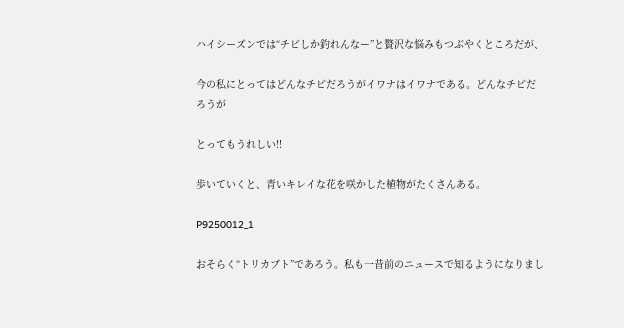ハイシーズンでは“チビしか釣れんなー”と贅沢な悩みもつぶやくところだが、

今の私にとってはどんなチビだろうがイワナはイワナである。どんなチビだろうが

とってもうれしい!!

歩いていくと、青いキレイな花を咲かした植物がたくさんある。

P9250012_1

おそらく“トリカブト”であろう。私も一昔前のニュースで知るようになりまし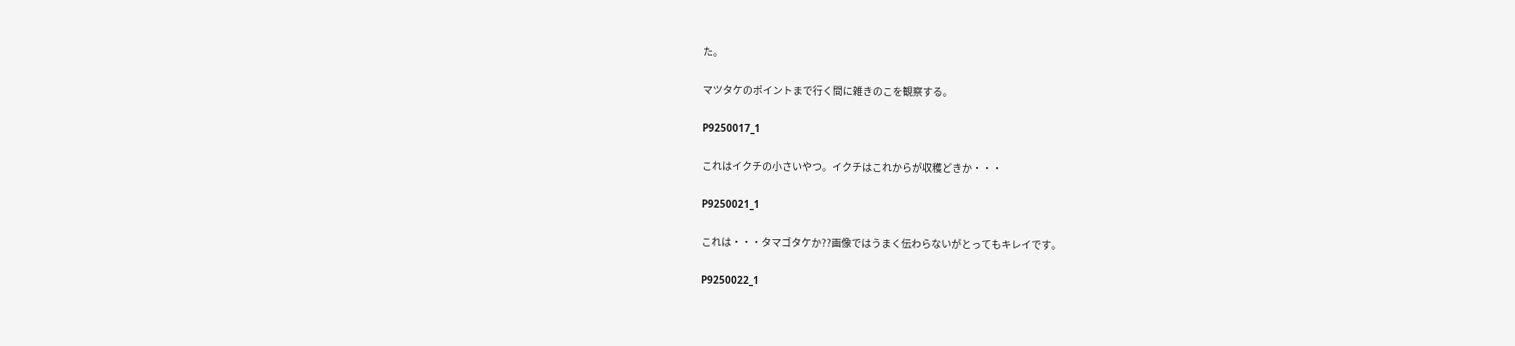た。

マツタケのポイントまで行く間に雑きのこを観察する。

P9250017_1

これはイクチの小さいやつ。イクチはこれからが収穫どきか・・・

P9250021_1

これは・・・タマゴタケか??画像ではうまく伝わらないがとってもキレイです。

P9250022_1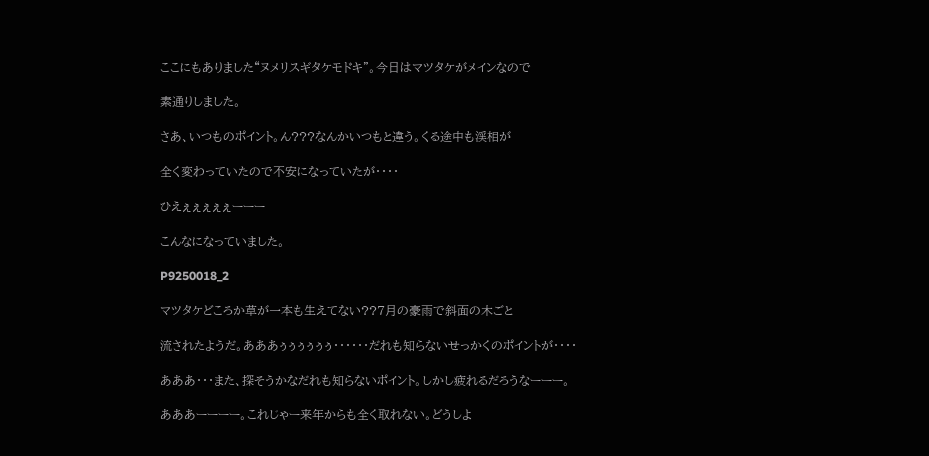ここにもありました“ヌメリスギタケモドキ”。今日はマツタケがメインなので

素通りしました。

さあ、いつものポイント。ん???なんかいつもと違う。くる途中も渓相が

全く変わっていたので不安になっていたが・・・・

ひえぇぇぇぇぇーーー

こんなになっていました。

P9250018_2

マツタケどころか草が一本も生えてない??7月の豪雨で斜面の木ごと

流されたようだ。あああぅぅぅぅぅぅ・・・・・・だれも知らないせっかくのポイントが・・・・

あああ・・・また、探そうかなだれも知らないポイント。しかし疲れるだろうなーーー。

あああーーーー。これじゃー来年からも全く取れない。どうしよ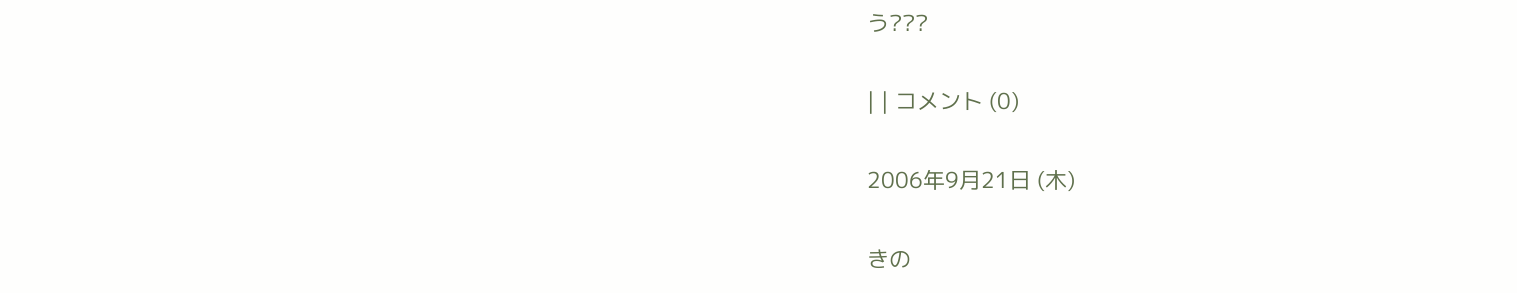う???

| | コメント (0)

2006年9月21日 (木)

きの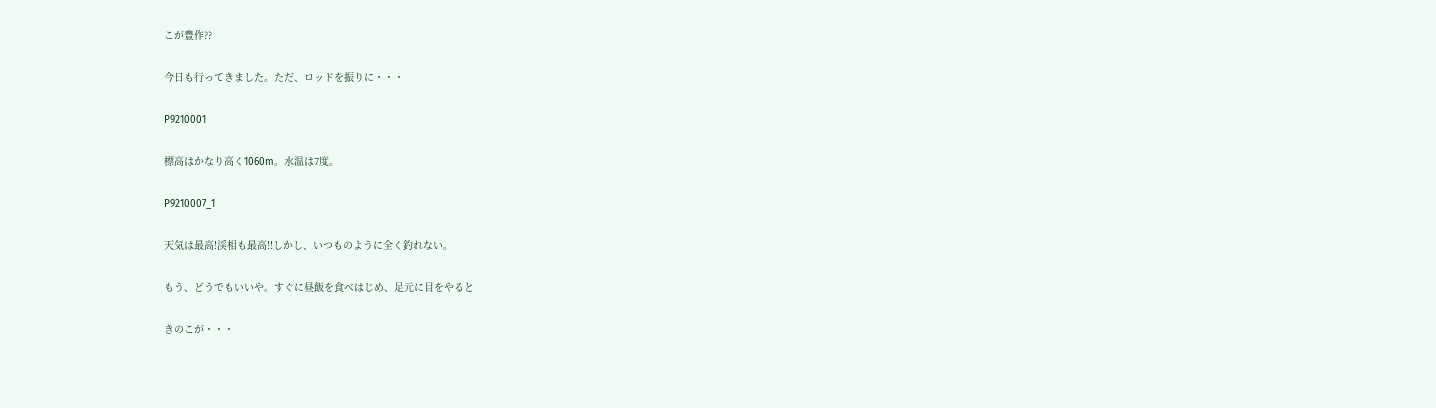こが豊作??

今日も行ってきました。ただ、ロッドを振りに・・・

P9210001

標高はかなり高く1060m。水温は7度。

P9210007_1

天気は最高!渓相も最高!!しかし、いつものように全く釣れない。

もう、どうでもいいや。すぐに昼飯を食べはじめ、足元に目をやると

きのこが・・・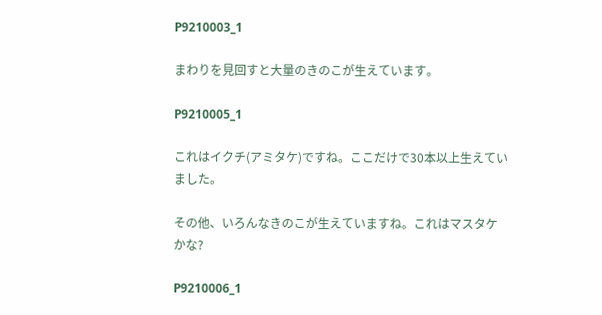P9210003_1

まわりを見回すと大量のきのこが生えています。

P9210005_1

これはイクチ(アミタケ)ですね。ここだけで30本以上生えていました。

その他、いろんなきのこが生えていますね。これはマスタケかな?

P9210006_1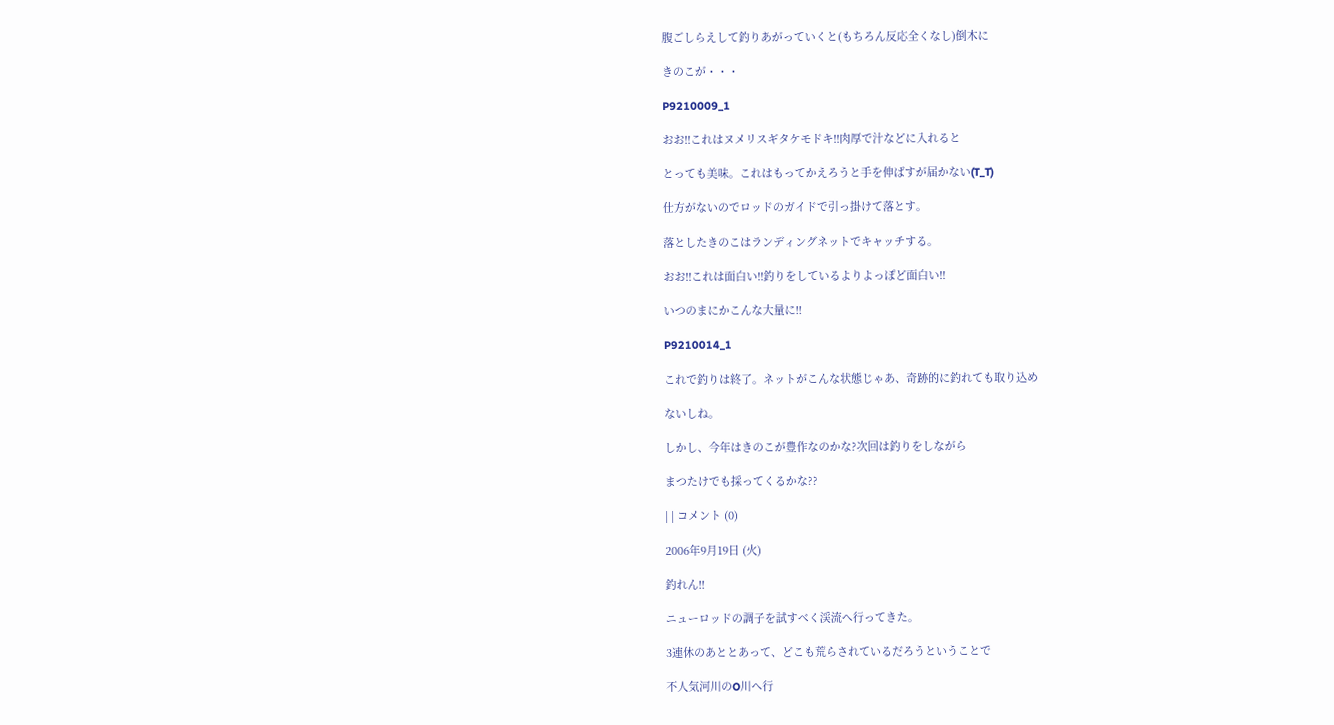腹ごしらえして釣りあがっていくと(もちろん反応全くなし)倒木に

きのこが・・・

P9210009_1

おお!!これはヌメリスギタケモドキ!!肉厚で汁などに入れると

とっても美味。これはもってかえろうと手を伸ばすが届かない(T_T)

仕方がないのでロッドのガイドで引っ掛けて落とす。

落としたきのこはランディングネットでキャッチする。

おお!!これは面白い!!釣りをしているよりよっぽど面白い!!

いつのまにかこんな大量に!!

P9210014_1

これで釣りは終了。ネットがこんな状態じゃあ、奇跡的に釣れても取り込め

ないしね。

しかし、今年はきのこが豊作なのかな?次回は釣りをしながら

まつたけでも採ってくるかな??

| | コメント (0)

2006年9月19日 (火)

釣れん!!

ニューロッドの調子を試すべく渓流へ行ってきた。

3連休のあととあって、どこも荒らされているだろうということで

不人気河川のO川へ行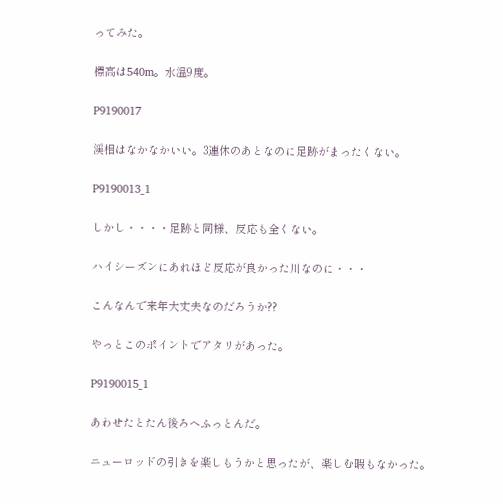ってみた。

標高は540m。水温9度。

P9190017

渓相はなかなかいい。3連休のあとなのに足跡がまったくない。

P9190013_1

しかし・・・・足跡と同様、反応も全くない。

ハイシーズンにあれほど反応が良かった川なのに・・・

こんなんで来年大丈夫なのだろうか??

やっとこのポイントでアタリがあった。

P9190015_1

あわせたとたん後ろへふっとんだ。

ニューロッドの引きを楽しもうかと思ったが、楽しむ暇もなかった。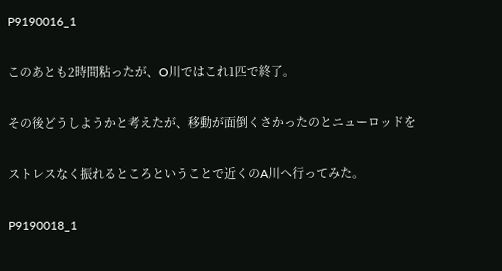P9190016_1

このあとも2時間粘ったが、O川ではこれ1匹で終了。

その後どうしようかと考えたが、移動が面倒くさかったのとニューロッドを

ストレスなく振れるところということで近くのA川へ行ってみた。

P9190018_1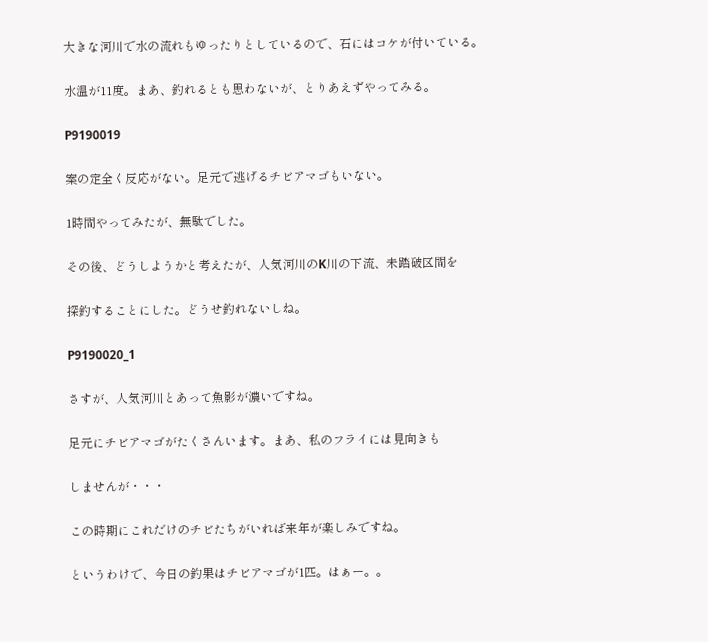大きな河川で水の流れもゆったりとしているので、石にはコケが付いている。

水温が11度。まあ、釣れるとも思わないが、とりあえずやってみる。

P9190019

案の定全く反応がない。足元で逃げるチビアマゴもいない。

1時間やってみたが、無駄でした。

その後、どうしようかと考えたが、人気河川のK川の下流、未踏破区間を

探釣することにした。どうせ釣れないしね。

P9190020_1

さすが、人気河川とあって魚影が濃いですね。

足元にチビアマゴがたくさんいます。まあ、私のフライには見向きも

しませんが・・・

この時期にこれだけのチビたちがいれば来年が楽しみですね。

というわけで、今日の釣果はチビアマゴが1匹。はぁー。。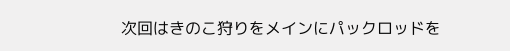次回はきのこ狩りをメインにパックロッドを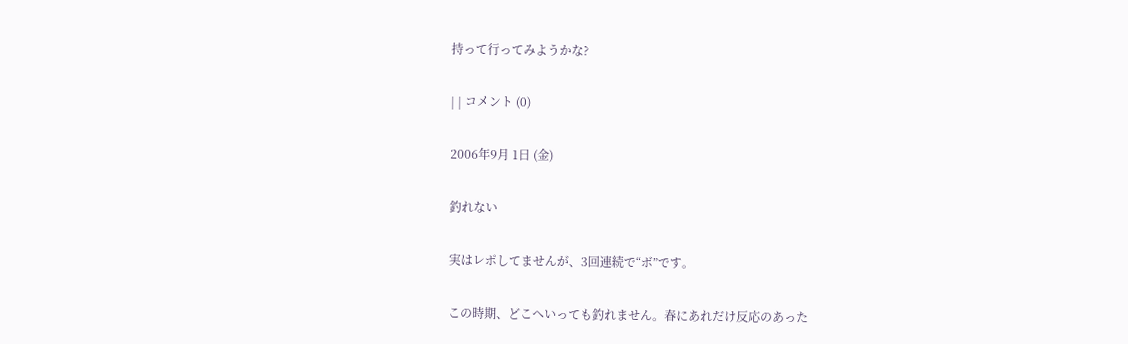持って行ってみようかな?

| | コメント (0)

2006年9月 1日 (金)

釣れない

実はレポしてませんが、3回連続で“ボ”です。

この時期、どこへいっても釣れません。春にあれだけ反応のあった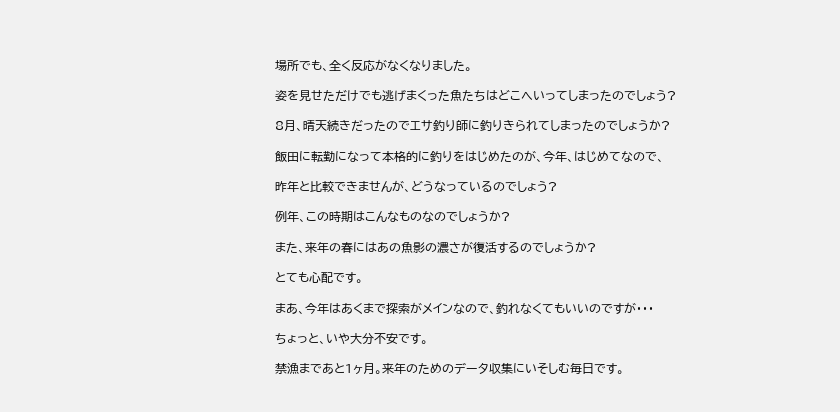場所でも、全く反応がなくなりました。

姿を見せただけでも逃げまくった魚たちはどこへいってしまったのでしょう?

8月、晴天続きだったのでエサ釣り師に釣りきられてしまったのでしょうか?

飯田に転勤になって本格的に釣りをはじめたのが、今年、はじめてなので、

昨年と比較できませんが、どうなっているのでしょう?

例年、この時期はこんなものなのでしょうか?

また、来年の春にはあの魚影の濃さが復活するのでしょうか?

とても心配です。

まあ、今年はあくまで探索がメインなので、釣れなくてもいいのですが・・・

ちょっと、いや大分不安です。

禁漁まであと1ヶ月。来年のためのデータ収集にいそしむ毎日です。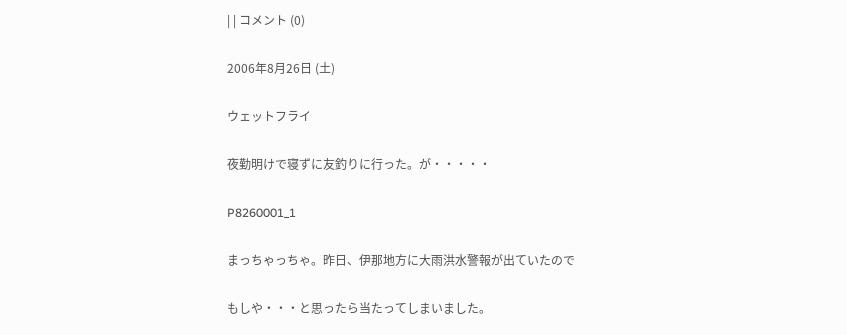| | コメント (0)

2006年8月26日 (土)

ウェットフライ

夜勤明けで寝ずに友釣りに行った。が・・・・・

P8260001_1

まっちゃっちゃ。昨日、伊那地方に大雨洪水警報が出ていたので

もしや・・・と思ったら当たってしまいました。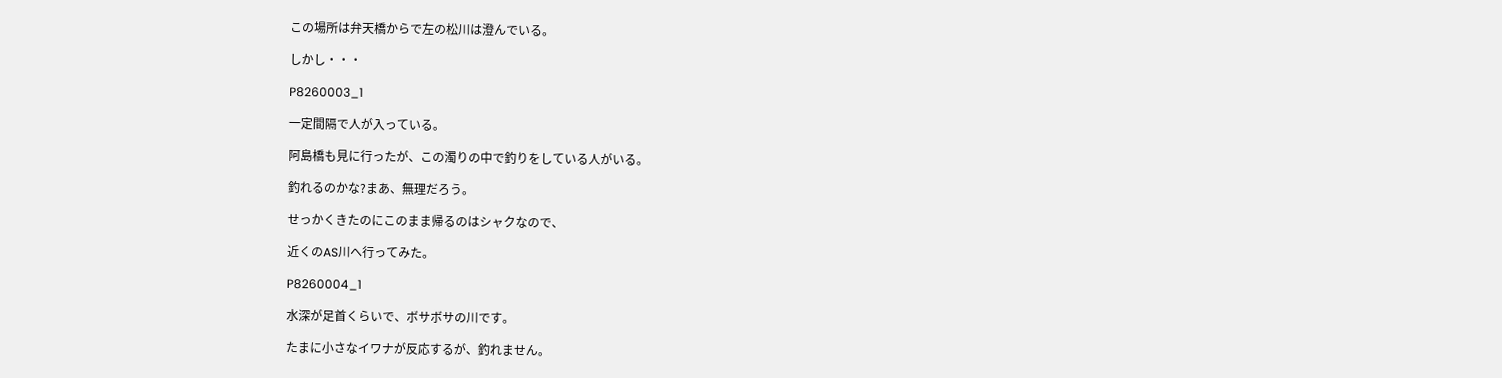この場所は弁天橋からで左の松川は澄んでいる。

しかし・・・

P8260003_1

一定間隔で人が入っている。

阿島橋も見に行ったが、この濁りの中で釣りをしている人がいる。

釣れるのかな?まあ、無理だろう。

せっかくきたのにこのまま帰るのはシャクなので、

近くのAS川へ行ってみた。

P8260004_1

水深が足首くらいで、ボサボサの川です。

たまに小さなイワナが反応するが、釣れません。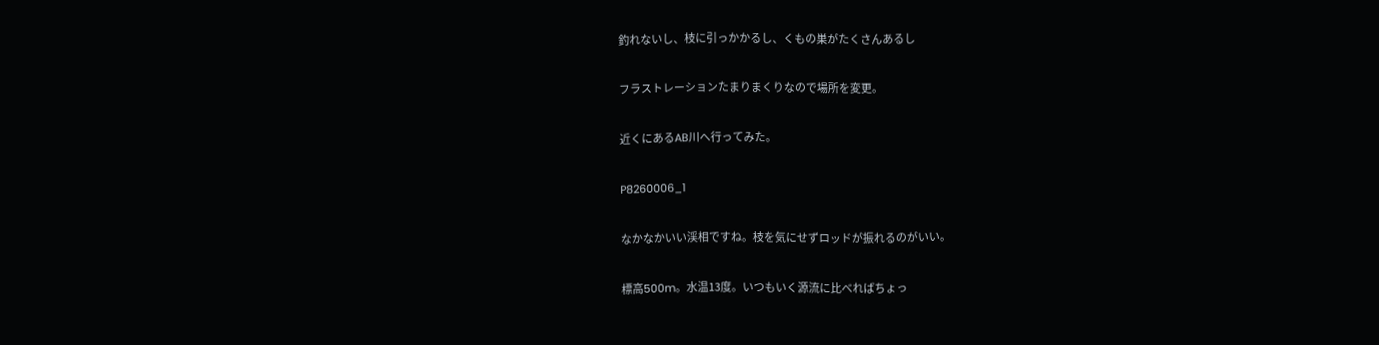釣れないし、枝に引っかかるし、くもの巣がたくさんあるし

フラストレーションたまりまくりなので場所を変更。

近くにあるAB川へ行ってみた。

P8260006_1

なかなかいい渓相ですね。枝を気にせずロッドが振れるのがいい。

標高500m。水温13度。いつもいく源流に比べればちょっ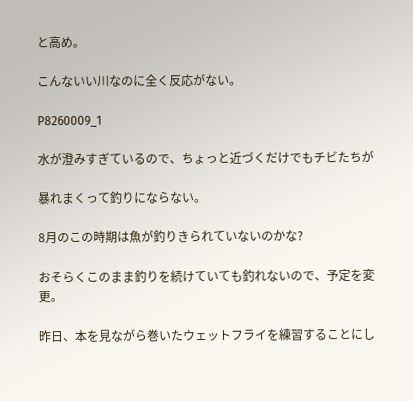と高め。

こんないい川なのに全く反応がない。

P8260009_1

水が澄みすぎているので、ちょっと近づくだけでもチビたちが

暴れまくって釣りにならない。

8月のこの時期は魚が釣りきられていないのかな?

おそらくこのまま釣りを続けていても釣れないので、予定を変更。

昨日、本を見ながら巻いたウェットフライを練習することにし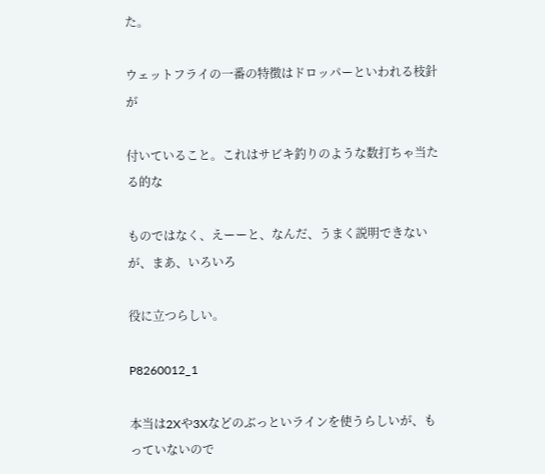た。

ウェットフライの一番の特徴はドロッパーといわれる枝針が

付いていること。これはサビキ釣りのような数打ちゃ当たる的な

ものではなく、えーーと、なんだ、うまく説明できないが、まあ、いろいろ

役に立つらしい。

P8260012_1

本当は2Xや3Xなどのぶっといラインを使うらしいが、もっていないので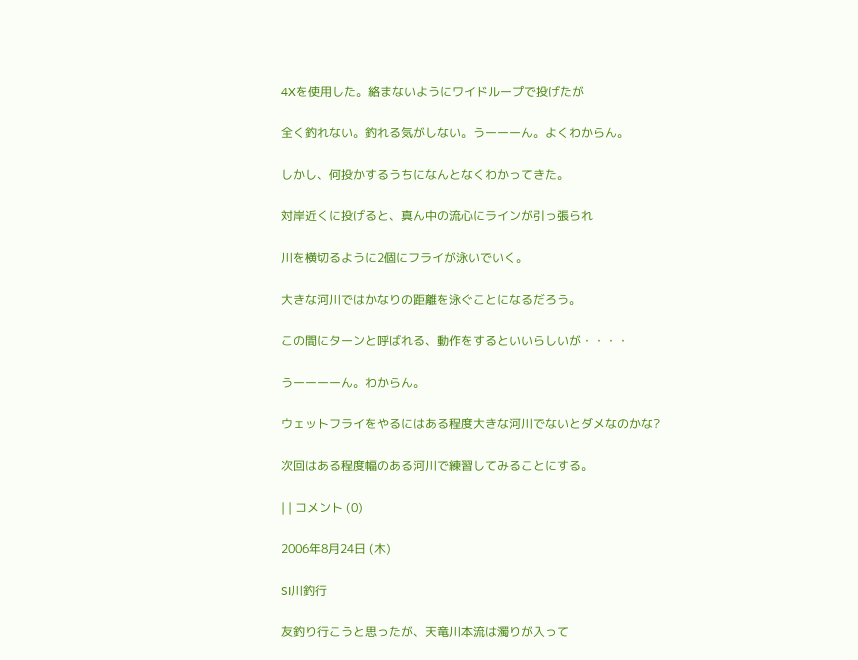4Xを使用した。絡まないようにワイドループで投げたが

全く釣れない。釣れる気がしない。うーーーん。よくわからん。

しかし、何投かするうちになんとなくわかってきた。

対岸近くに投げると、真ん中の流心にラインが引っ張られ

川を横切るように2個にフライが泳いでいく。

大きな河川ではかなりの距離を泳ぐことになるだろう。

この間にターンと呼ばれる、動作をするといいらしいが・・・・

うーーーーん。わからん。

ウェットフライをやるにはある程度大きな河川でないとダメなのかな?

次回はある程度幅のある河川で練習してみることにする。

| | コメント (0)

2006年8月24日 (木)

SI川釣行

友釣り行こうと思ったが、天竜川本流は濁りが入って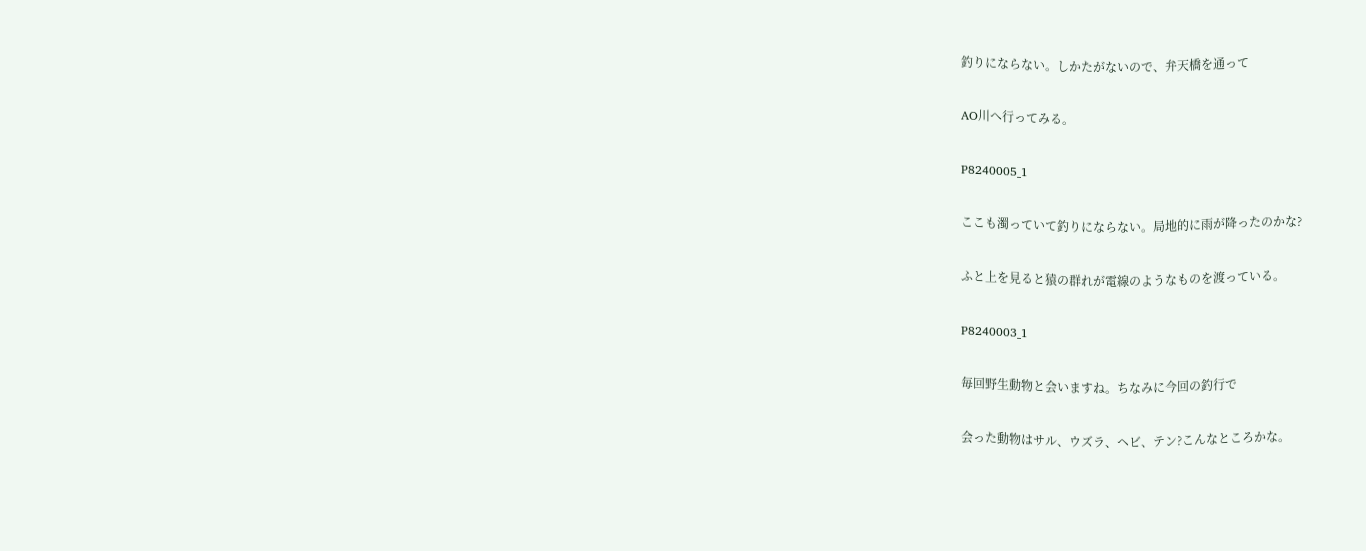釣りにならない。しかたがないので、弁天橋を通って

AO川へ行ってみる。

P8240005_1

ここも濁っていて釣りにならない。局地的に雨が降ったのかな?

ふと上を見ると猿の群れが電線のようなものを渡っている。

P8240003_1

毎回野生動物と会いますね。ちなみに今回の釣行で

会った動物はサル、ウズラ、ヘビ、テン?こんなところかな。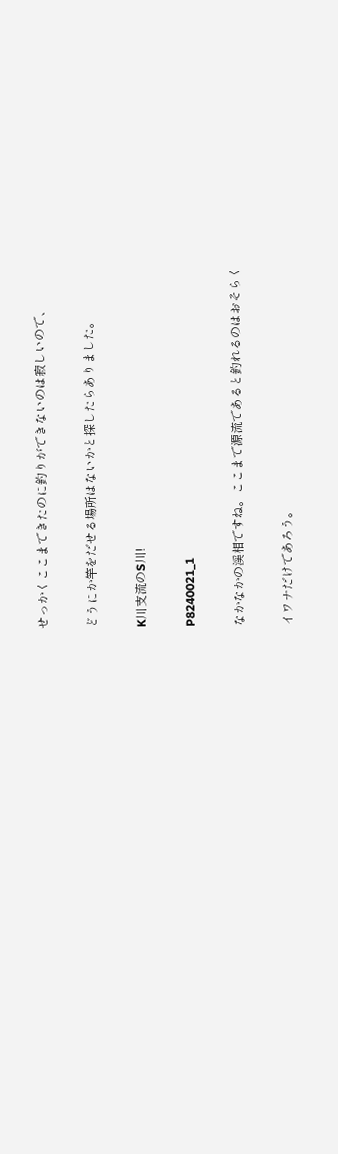せっかくここまできたのに釣りができないのは寂しいので、

どうにか竿をだせる場所はないかと探したらありました。

K川支流のS川!

P8240021_1

なかなかの渓相ですね。ここまで源流であると釣れるのはおそらく

イワナだけであろう。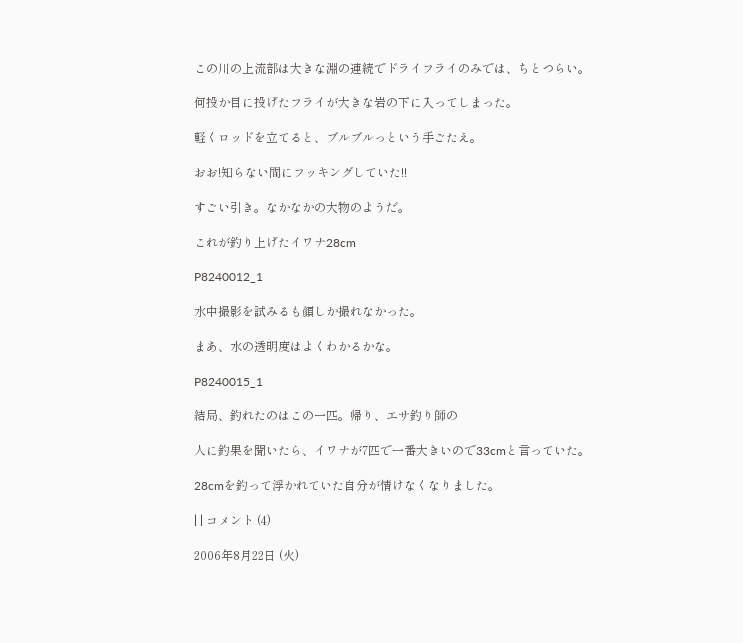この川の上流部は大きな淵の連続でドライフライのみでは、ちとつらい。

何投か目に投げたフライが大きな岩の下に入ってしまった。

軽くロッドを立てると、ブルブルっという手ごたえ。

おお!知らない間にフッキングしていた!!

すごい引き。なかなかの大物のようだ。

これが釣り上げたイワナ28cm

P8240012_1

水中撮影を試みるも顔しか撮れなかった。

まあ、水の透明度はよくわかるかな。

P8240015_1

結局、釣れたのはこの一匹。帰り、エサ釣り師の

人に釣果を聞いたら、イワナが7匹で一番大きいので33cmと言っていた。

28cmを釣って浮かれていた自分が情けなくなりました。

| | コメント (4)

2006年8月22日 (火)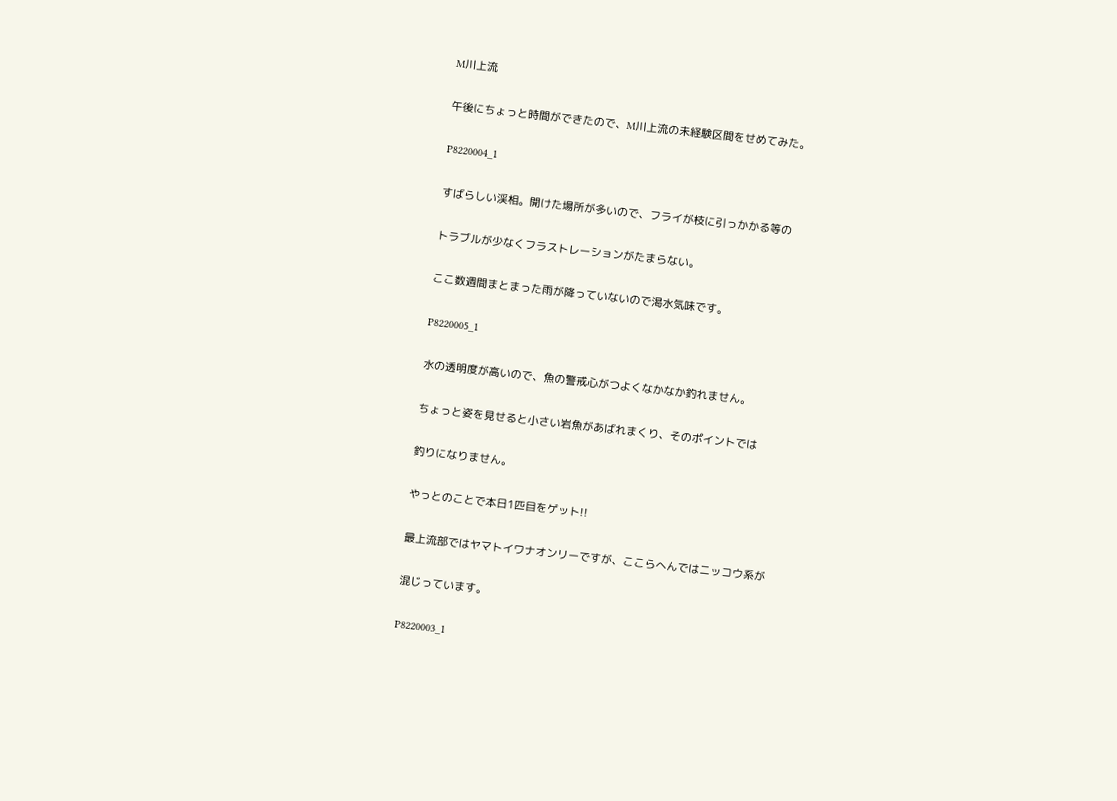M川上流

午後にちょっと時間ができたので、M川上流の未経験区間をせめてみた。

P8220004_1

すばらしい渓相。開けた場所が多いので、フライが枝に引っかかる等の

トラブルが少なくフラストレーションがたまらない。

ここ数週間まとまった雨が降っていないので渇水気味です。

P8220005_1

水の透明度が高いので、魚の警戒心がつよくなかなか釣れません。

ちょっと姿を見せると小さい岩魚があばれまくり、そのポイントでは

釣りになりません。

やっとのことで本日1匹目をゲット!!

最上流部ではヤマトイワナオンリーですが、ここらへんではニッコウ系が

混じっています。

P8220003_1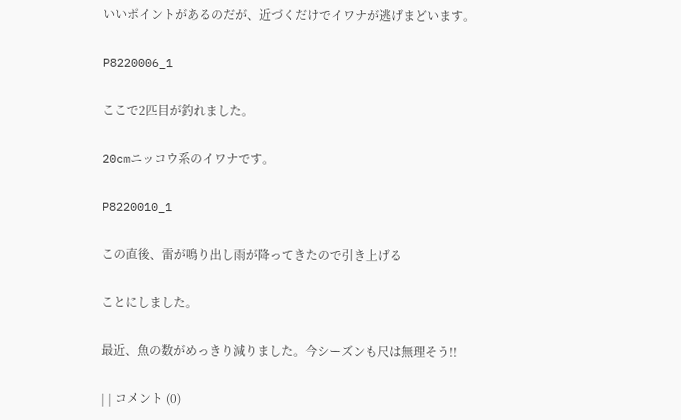いいポイントがあるのだが、近づくだけでイワナが逃げまどいます。

P8220006_1

ここで2匹目が釣れました。

20cmニッコウ系のイワナです。

P8220010_1

この直後、雷が鳴り出し雨が降ってきたので引き上げる

ことにしました。

最近、魚の数がめっきり減りました。今シーズンも尺は無理そう!!

| | コメント (0)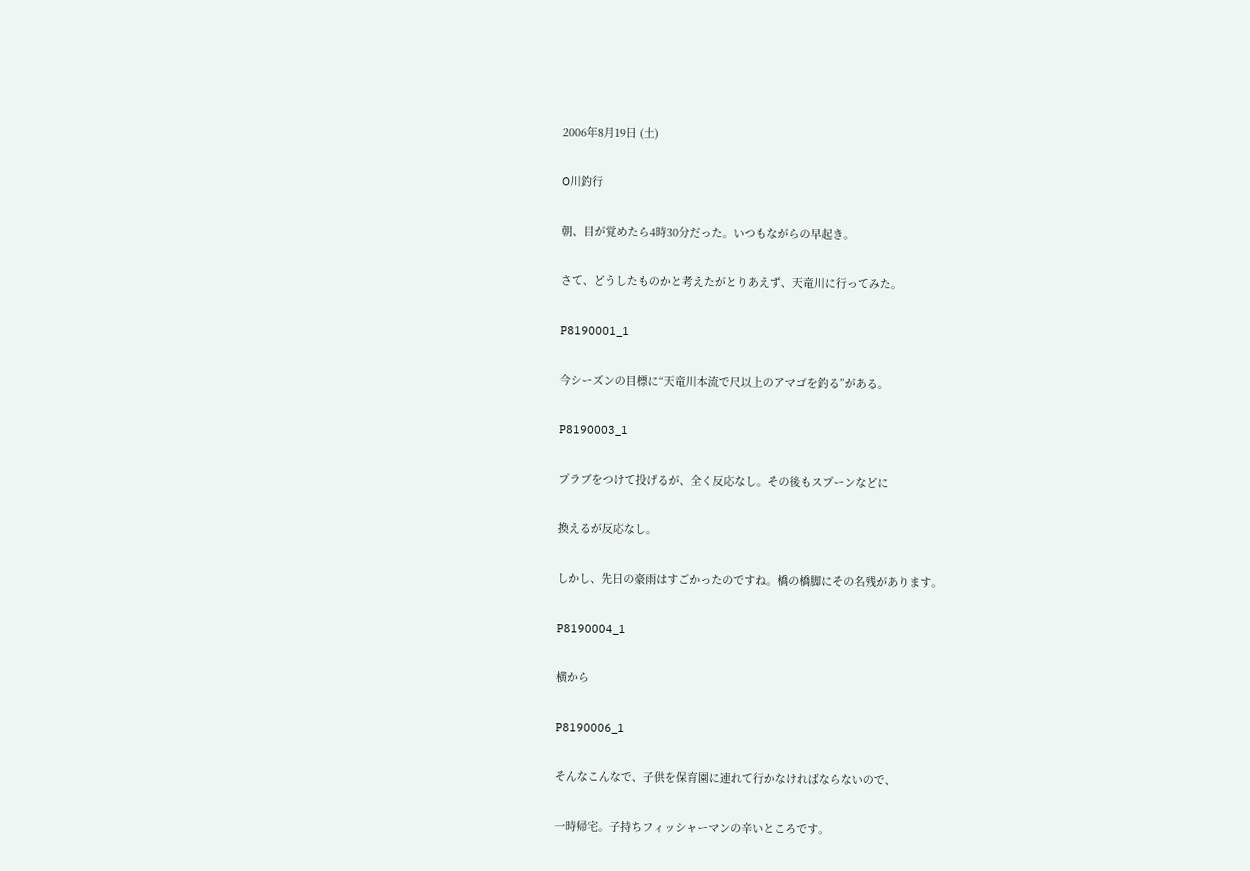2006年8月19日 (土)

O川釣行

朝、目が覚めたら4時30分だった。いつもながらの早起き。

さて、どうしたものかと考えたがとりあえず、天竜川に行ってみた。

P8190001_1

今シーズンの目標に“天竜川本流で尺以上のアマゴを釣る”がある。

P8190003_1

プラブをつけて投げるが、全く反応なし。その後もスプーンなどに

換えるが反応なし。

しかし、先日の豪雨はすごかったのですね。橋の橋脚にその名残があります。

P8190004_1

横から

P8190006_1

そんなこんなで、子供を保育園に連れて行かなければならないので、

一時帰宅。子持ちフィッシャーマンの辛いところです。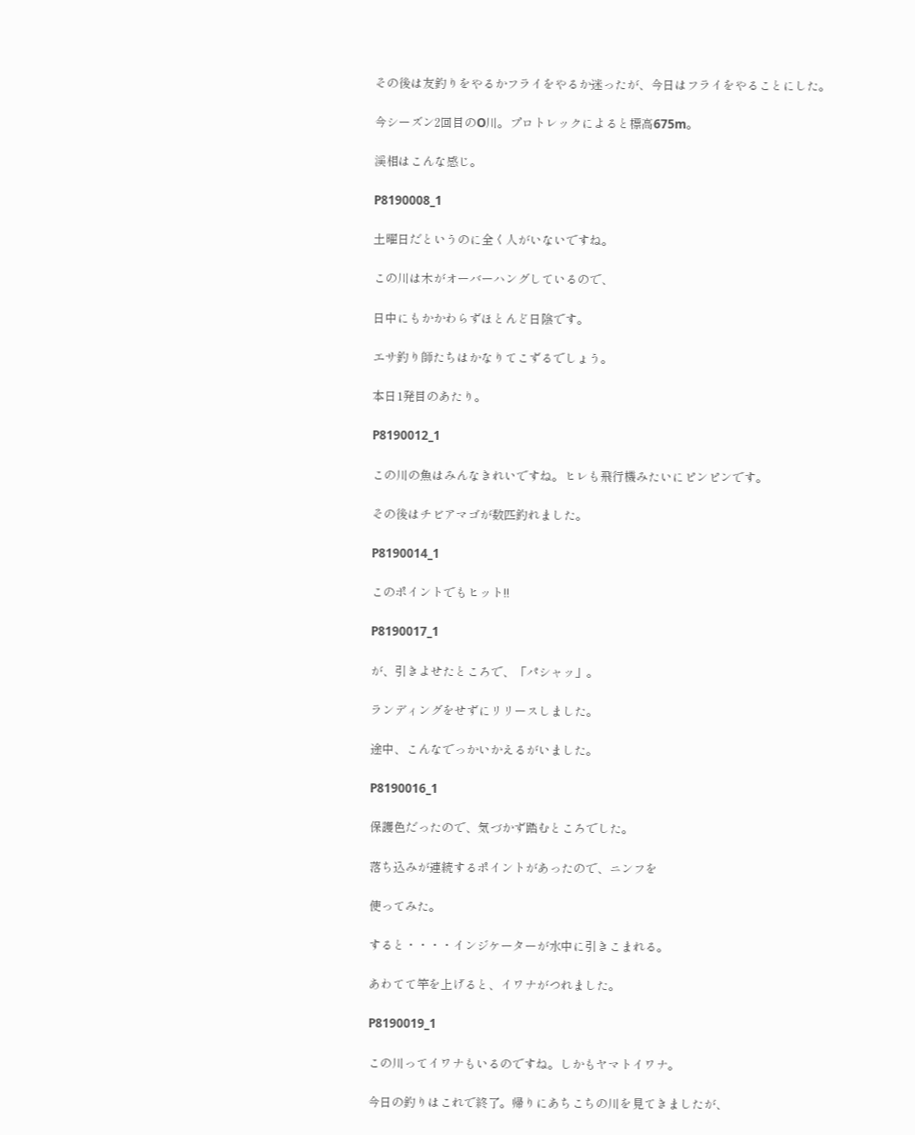その後は友釣りをやるかフライをやるか迷ったが、今日はフライをやることにした。

今シーズン2回目のO川。プロトレックによると標高675m。

渓相はこんな感じ。

P8190008_1

土曜日だというのに全く人がいないですね。

この川は木がオーバーハングしているので、

日中にもかかわらずほとんど日陰です。

エサ釣り師たちはかなりてこずるでしょう。

本日1発目のあたり。

P8190012_1

この川の魚はみんなきれいですね。ヒレも飛行機みたいにピンピンです。

その後はチビアマゴが数匹釣れました。

P8190014_1

このポイントでもヒット!!

P8190017_1

が、引きよせたところで、「パシャッ」。

ランディングをせずにリリースしました。

途中、こんなでっかいかえるがいました。

P8190016_1

保護色だったので、気づかず踏むところでした。

落ち込みが連続するポイントがあったので、ニンフを

使ってみた。

すると・・・・インジケーターが水中に引きこまれる。

あわてて竿を上げると、イワナがつれました。

P8190019_1

この川ってイワナもいるのですね。しかもヤマトイワナ。

今日の釣りはこれで終了。帰りにあちこちの川を見てきましたが、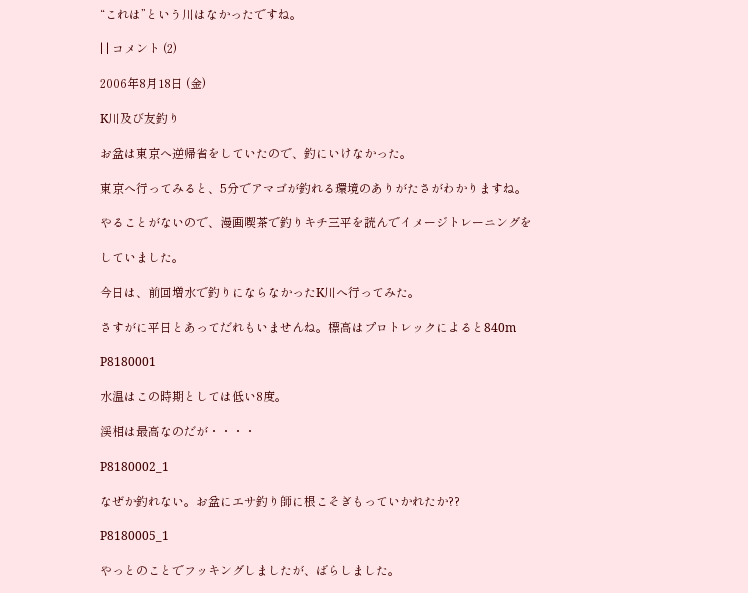“これは”という川はなかったですね。

| | コメント (2)

2006年8月18日 (金)

K川及び友釣り

お盆は東京へ逆帰省をしていたので、釣にいけなかった。

東京へ行ってみると、5分でアマゴが釣れる環境のありがたさがわかりますね。

やることがないので、漫画喫茶で釣りキチ三平を読んでイメージトレーニングを

していました。

今日は、前回増水で釣りにならなかったK川へ行ってみた。

さすがに平日とあってだれもいませんね。標高はプロトレックによると840m

P8180001

水温はこの時期としては低い8度。

渓相は最高なのだが・・・・

P8180002_1

なぜか釣れない。お盆にエサ釣り師に根こそぎもっていかれたか??

P8180005_1

やっとのことでフッキングしましたが、ばらしました。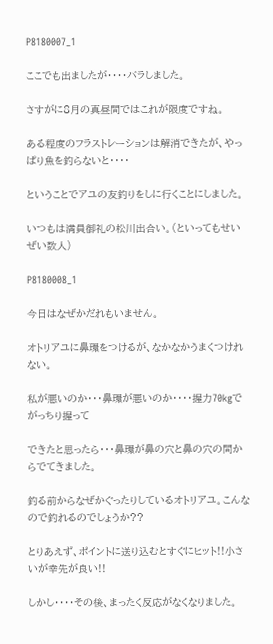P8180007_1

ここでも出ましたが・・・・バラしました。

さすがに8月の真昼間ではこれが限度ですね。

ある程度のフラストレーションは解消できたが、やっぱり魚を釣らないと・・・・

ということでアユの友釣りをしに行くことにしました。

いつもは満員御礼の松川出合い。(といってもせいぜい数人)

P8180008_1

今日はなぜかだれもいません。

オトリアユに鼻環をつけるが、なかなかうまくつけれない。

私が悪いのか・・・鼻環が悪いのか・・・・握力70kgでがっちり握って

できたと思ったら・・・鼻環が鼻の穴と鼻の穴の間からでてきました。

釣る前からなぜかぐったりしているオトリアユ。こんなので釣れるのでしょうか??

とりあえず、ポイントに送り込むとすぐにヒット!!小さいが幸先が良い!!

しかし・・・・その後、まったく反応がなくなりました。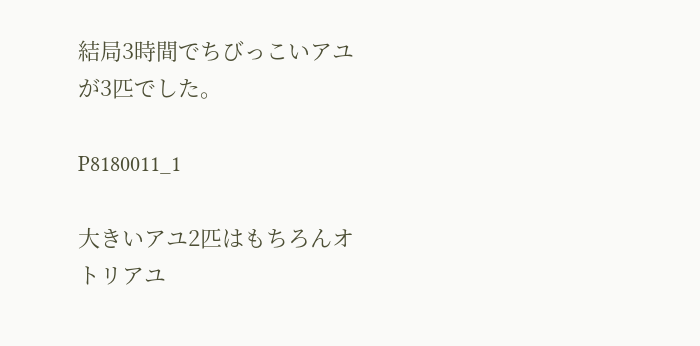結局3時間でちびっこいアユが3匹でした。

P8180011_1

大きいアユ2匹はもちろんオトリアユ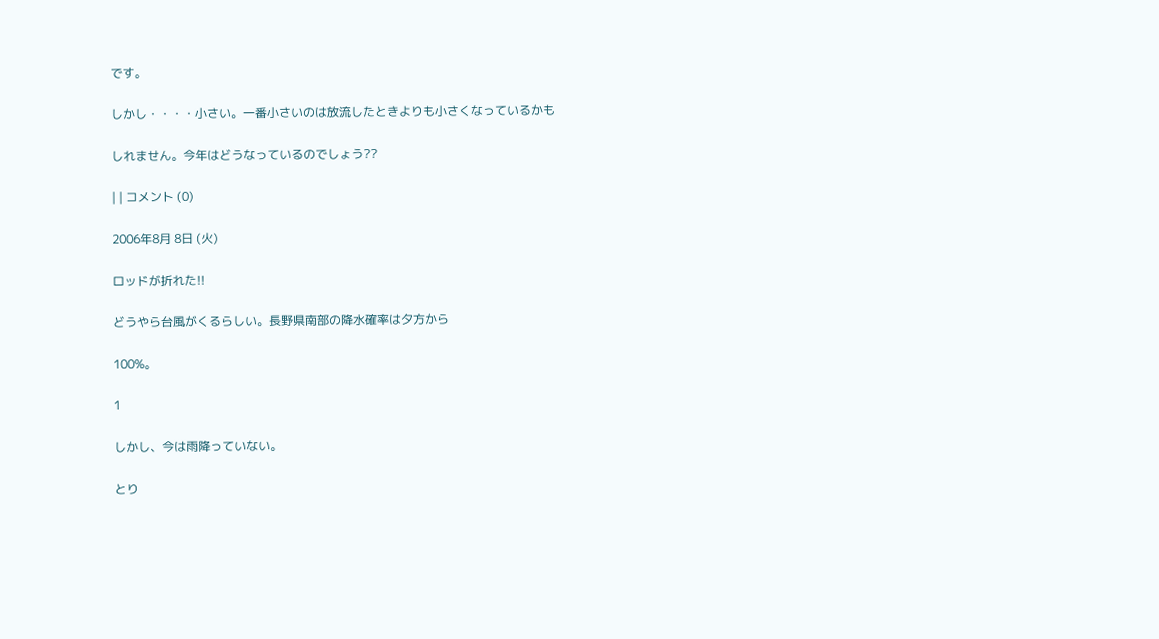です。

しかし・・・・小さい。一番小さいのは放流したときよりも小さくなっているかも

しれません。今年はどうなっているのでしょう??

| | コメント (0)

2006年8月 8日 (火)

ロッドが折れた!!

どうやら台風がくるらしい。長野県南部の降水確率は夕方から

100%。

1

しかし、今は雨降っていない。

とり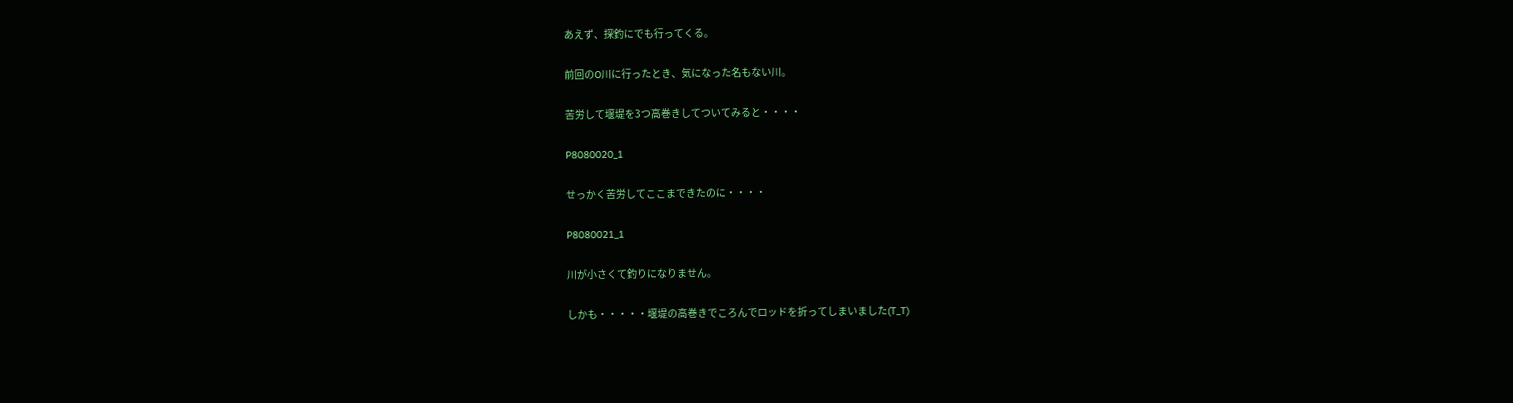あえず、探釣にでも行ってくる。

前回のO川に行ったとき、気になった名もない川。

苦労して堰堤を3つ高巻きしてついてみると・・・・

P8080020_1

せっかく苦労してここまできたのに・・・・

P8080021_1

川が小さくて釣りになりません。

しかも・・・・・堰堤の高巻きでころんでロッドを折ってしまいました(T_T)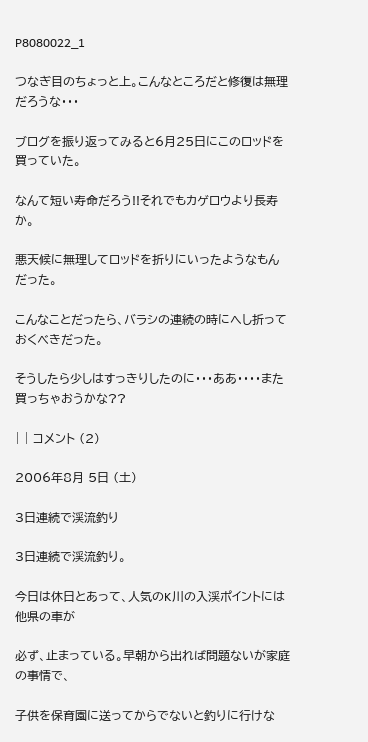P8080022_1

つなぎ目のちょっと上。こんなところだと修復は無理だろうな・・・

ブログを振り返ってみると6月25日にこのロッドを買っていた。

なんて短い寿命だろう!!それでもカゲロウより長寿か。

悪天候に無理してロッドを折りにいったようなもんだった。

こんなことだったら、バラシの連続の時にへし折っておくべきだった。

そうしたら少しはすっきりしたのに・・・ああ・・・・また買っちゃおうかな??

| | コメント (2)

2006年8月 5日 (土)

3日連続で渓流釣り

3日連続で渓流釣り。

今日は休日とあって、人気のK川の入渓ポイントには他県の車が

必ず、止まっている。早朝から出れば問題ないが家庭の事情で、

子供を保育園に送ってからでないと釣りに行けな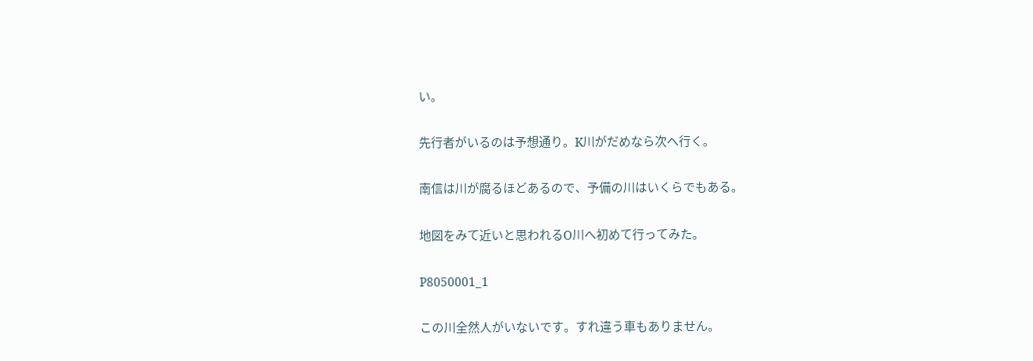い。

先行者がいるのは予想通り。K川がだめなら次へ行く。

南信は川が腐るほどあるので、予備の川はいくらでもある。

地図をみて近いと思われるO川へ初めて行ってみた。

P8050001_1

この川全然人がいないです。すれ違う車もありません。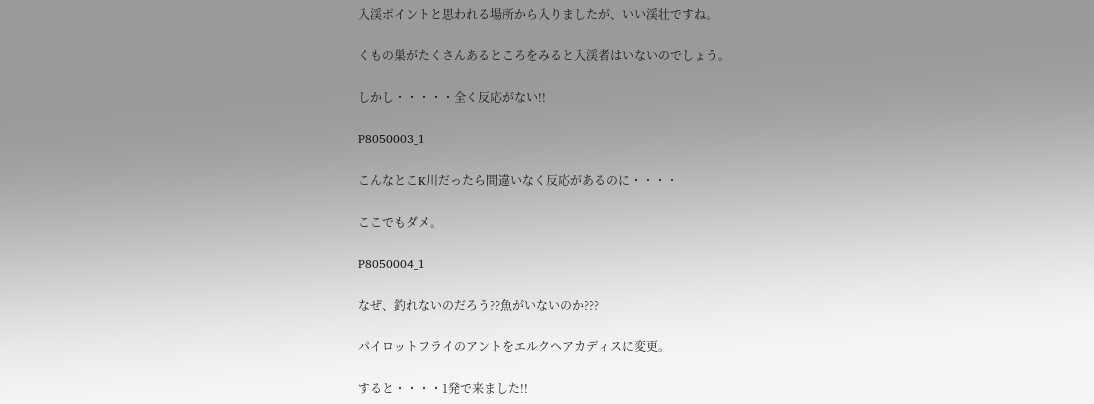入渓ポイントと思われる場所から入りましたが、いい渓壮ですね。

くもの巣がたくさんあるところをみると入渓者はいないのでしょう。

しかし・・・・・全く反応がない!!

P8050003_1

こんなとこK川だったら間違いなく反応があるのに・・・・

ここでもダメ。

P8050004_1

なぜ、釣れないのだろう??魚がいないのか???

パイロットフライのアントをエルクヘアカディスに変更。

すると・・・・1発で来ました!!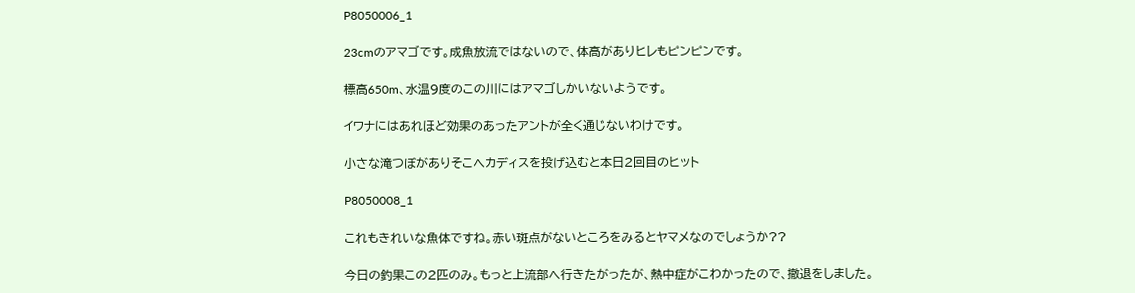P8050006_1

23cmのアマゴです。成魚放流ではないので、体高がありヒレもピンピンです。

標高650m、水温9度のこの川にはアマゴしかいないようです。

イワナにはあれほど効果のあったアントが全く通じないわけです。

小さな滝つぼがありそこへカディスを投げ込むと本日2回目のヒット

P8050008_1

これもきれいな魚体ですね。赤い斑点がないところをみるとヤマメなのでしょうか??

今日の釣果この2匹のみ。もっと上流部へ行きたがったが、熱中症がこわかったので、撤退をしました。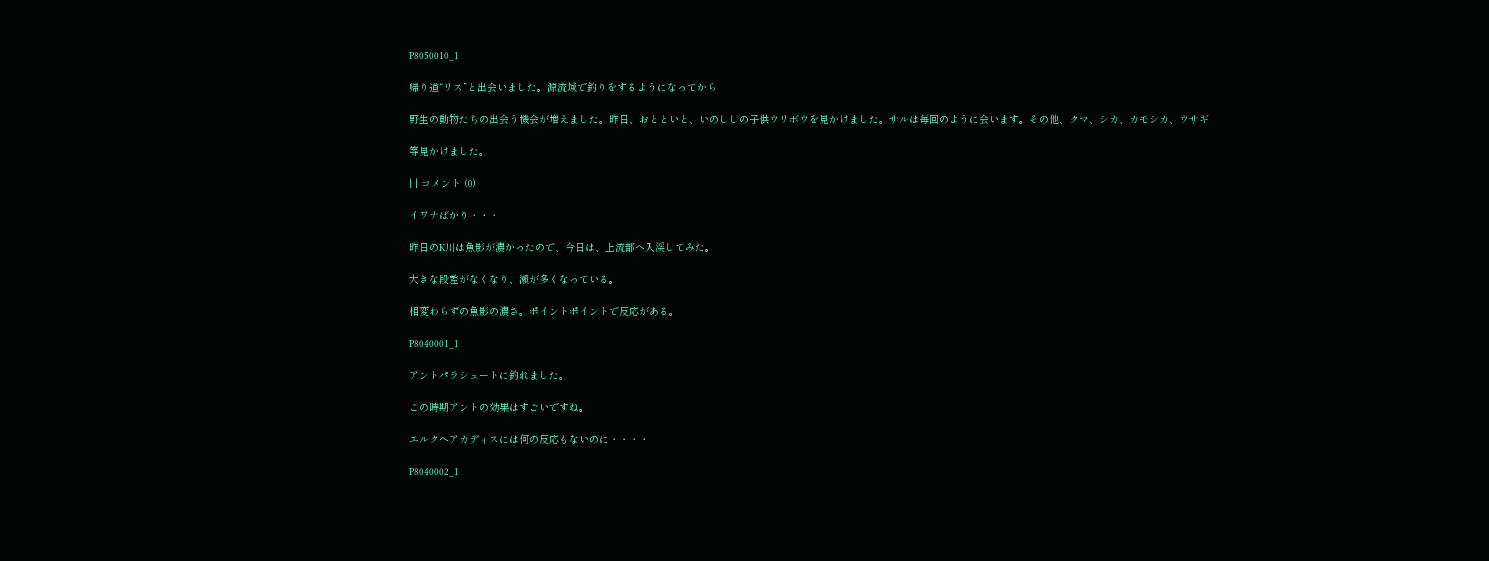P8050010_1

帰り道“リス”と出会いました。源流域で釣りをするようになってから

野生の動物たちの出会う機会が増えました。昨日、おとといと、いのししの子供ウリボウを見かけました。サルは毎回のように会います。その他、クマ、シカ、カモシカ、ウサギ

等見かけました。

| | コメント (0)

イワナばかり・・・

昨日のK川は魚影が濃かったので、今日は、上流部へ入渓してみた。

大きな段差がなくなり、瀬が多くなっている。

相変わらずの魚影の濃さ。ポイントポイントで反応がある。

P8040001_1

アントパラシュートに釣れました。

この時期アントの効果はすごいですね。

エルクヘアカディスには何の反応もないのに・・・・

P8040002_1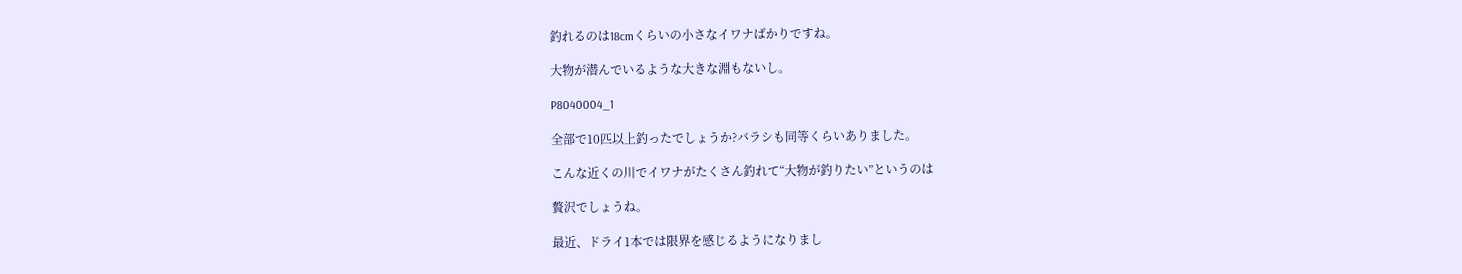釣れるのは18cmくらいの小さなイワナばかりですね。

大物が潜んでいるような大きな淵もないし。

P8040004_1

全部で10匹以上釣ったでしょうか?バラシも同等くらいありました。

こんな近くの川でイワナがたくさん釣れて“大物が釣りたい”というのは

贅沢でしょうね。

最近、ドライ1本では限界を感じるようになりまし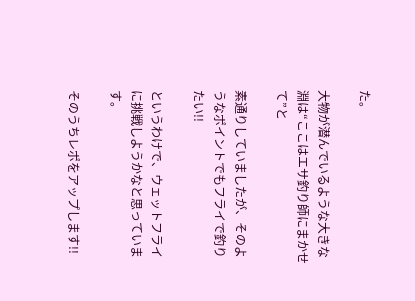た。

大物が潜んでいるような大きな淵は“ここはエサ釣り師にまかせて”と

素通りしていましたが、そのようなポイントでもフライで釣りたい!!

というわけで、ウェットフライに挑戦しようかなと思っています。

そのうちレポをアップします!!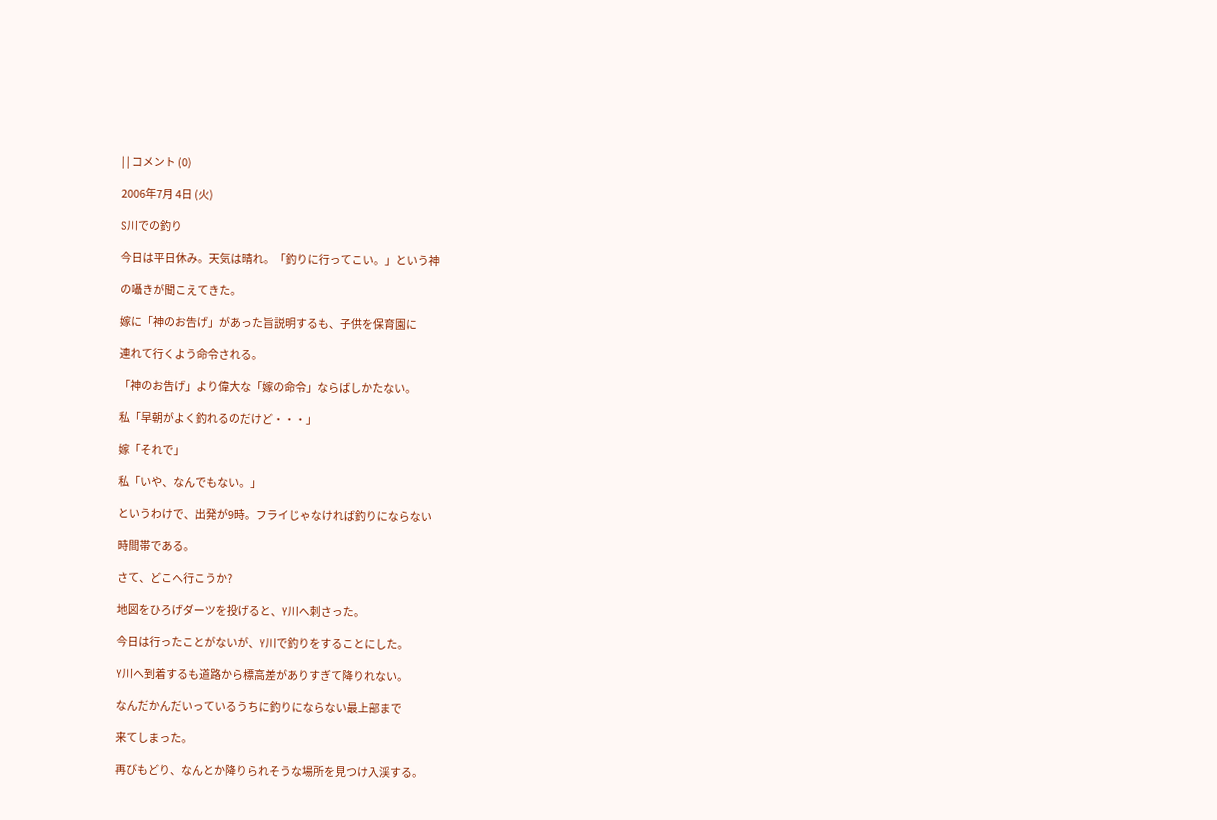| | コメント (0)

2006年7月 4日 (火)

S川での釣り

今日は平日休み。天気は晴れ。「釣りに行ってこい。」という神

の囁きが聞こえてきた。

嫁に「神のお告げ」があった旨説明するも、子供を保育園に

連れて行くよう命令される。

「神のお告げ」より偉大な「嫁の命令」ならばしかたない。

私「早朝がよく釣れるのだけど・・・」

嫁「それで」

私「いや、なんでもない。」

というわけで、出発が9時。フライじゃなければ釣りにならない

時間帯である。

さて、どこへ行こうか?

地図をひろげダーツを投げると、Y川へ刺さった。

今日は行ったことがないが、Y川で釣りをすることにした。

Y川へ到着するも道路から標高差がありすぎて降りれない。

なんだかんだいっているうちに釣りにならない最上部まで

来てしまった。

再びもどり、なんとか降りられそうな場所を見つけ入渓する。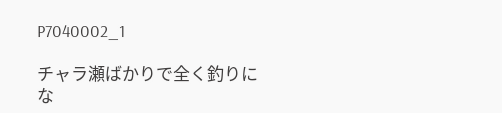P7040002_1

チャラ瀬ばかりで全く釣りにな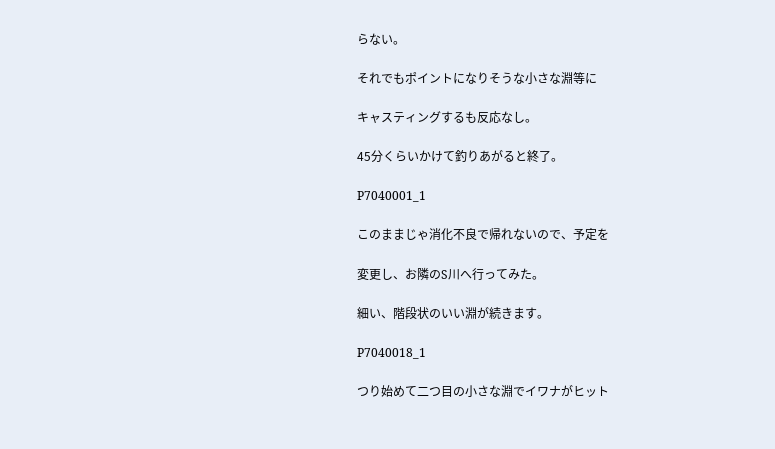らない。

それでもポイントになりそうな小さな淵等に

キャスティングするも反応なし。

45分くらいかけて釣りあがると終了。

P7040001_1

このままじゃ消化不良で帰れないので、予定を

変更し、お隣のS川へ行ってみた。

細い、階段状のいい淵が続きます。

P7040018_1

つり始めて二つ目の小さな淵でイワナがヒット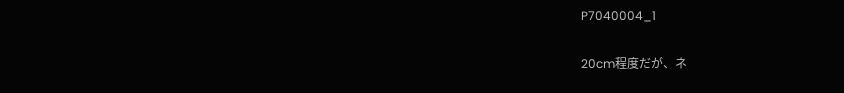P7040004_1

20cm程度だが、ネ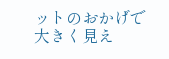ットのおかげで大きく見え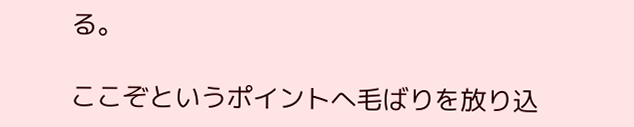る。

ここぞというポイントへ毛ばりを放り込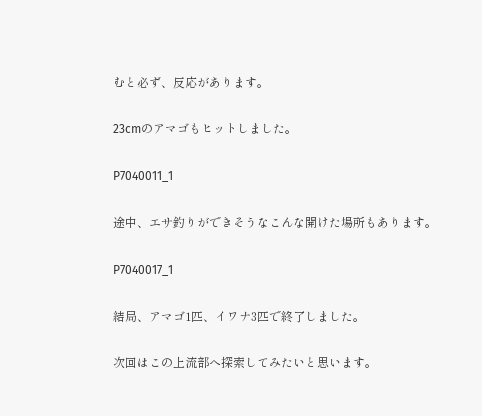むと必ず、反応があります。

23cmのアマゴもヒットしました。

P7040011_1

途中、エサ釣りができそうなこんな開けた場所もあります。

P7040017_1

結局、アマゴ1匹、イワナ3匹で終了しました。

次回はこの上流部へ探索してみたいと思います。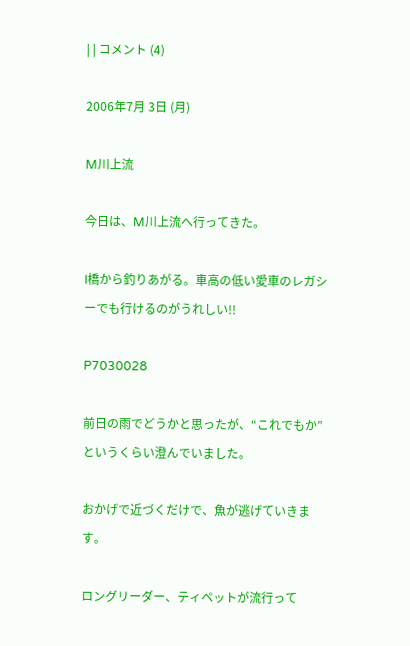| | コメント (4)

2006年7月 3日 (月)

M川上流

今日は、M川上流へ行ってきた。

I橋から釣りあがる。車高の低い愛車のレガシーでも行けるのがうれしい!!

P7030028

前日の雨でどうかと思ったが、“これでもか”というくらい澄んでいました。

おかげで近づくだけで、魚が逃げていきます。

ロングリーダー、ティペットが流行って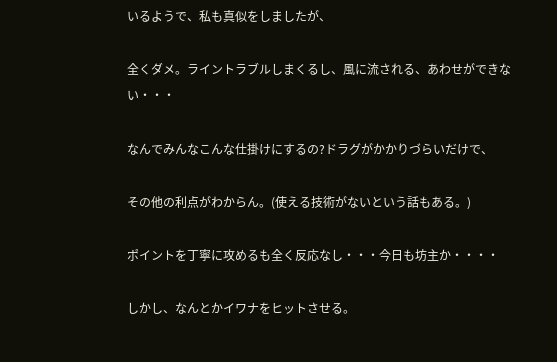いるようで、私も真似をしましたが、

全くダメ。ライントラブルしまくるし、風に流される、あわせができない・・・

なんでみんなこんな仕掛けにするの?ドラグがかかりづらいだけで、

その他の利点がわからん。(使える技術がないという話もある。)

ポイントを丁寧に攻めるも全く反応なし・・・今日も坊主か・・・・

しかし、なんとかイワナをヒットさせる。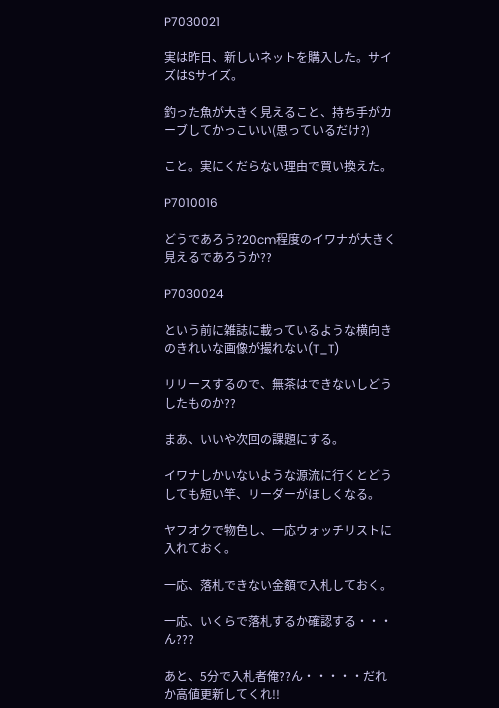P7030021

実は昨日、新しいネットを購入した。サイズはSサイズ。

釣った魚が大きく見えること、持ち手がカーブしてかっこいい(思っているだけ?)

こと。実にくだらない理由で買い換えた。

P7010016

どうであろう?20cm程度のイワナが大きく見えるであろうか??

P7030024

という前に雑誌に載っているような横向きのきれいな画像が撮れない(T_T)

リリースするので、無茶はできないしどうしたものか??

まあ、いいや次回の課題にする。

イワナしかいないような源流に行くとどうしても短い竿、リーダーがほしくなる。

ヤフオクで物色し、一応ウォッチリストに入れておく。

一応、落札できない金額で入札しておく。

一応、いくらで落札するか確認する・・・ん???

あと、5分で入札者俺??ん・・・・・だれか高値更新してくれ!!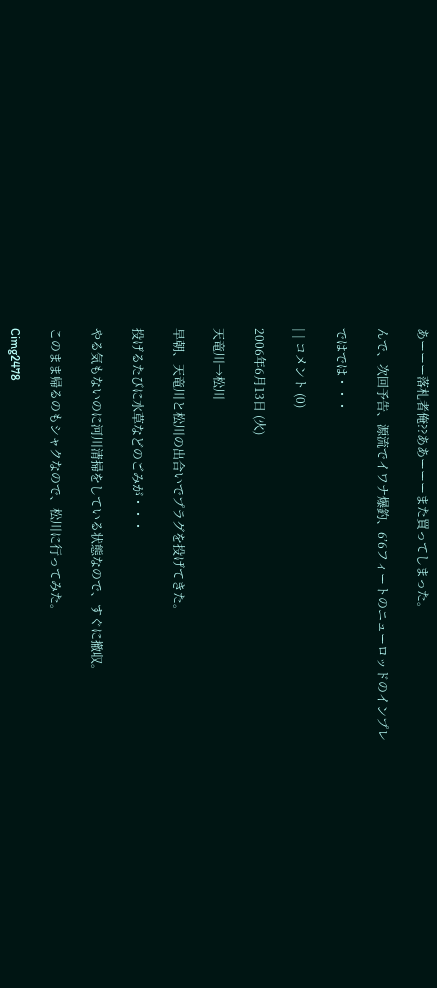あーーー落札者俺??ああーーーまた買ってしまった。

んで、次回予告、源流でイワナ爆釣、6’6フィートのニューロッドのインプレ

ではでは・・・

| | コメント (0)

2006年6月13日 (火)

天竜川→松川

早朝、天竜川と松川の出合いでプラグを投げてきた。

投げるたびに水草などのごみが・・・

やる気もないのに河川清掃をしている状態なので、すぐに撤収。

このまま帰るのもシャクなので、松川に行ってみた。

Cimg2478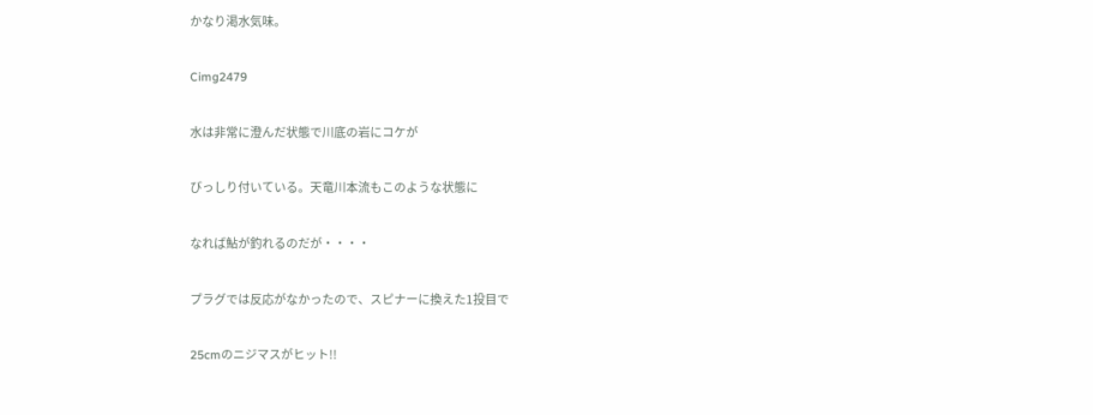かなり渇水気味。

Cimg2479

水は非常に澄んだ状態で川底の岩にコケが

びっしり付いている。天竜川本流もこのような状態に

なれば鮎が釣れるのだが・・・・

プラグでは反応がなかったので、スピナーに換えた1投目で

25cmのニジマスがヒット!!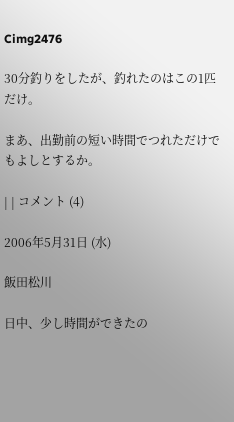Cimg2476

30分釣りをしたが、釣れたのはこの1匹だけ。

まあ、出勤前の短い時間でつれただけでもよしとするか。

| | コメント (4)

2006年5月31日 (水)

飯田松川

日中、少し時間ができたの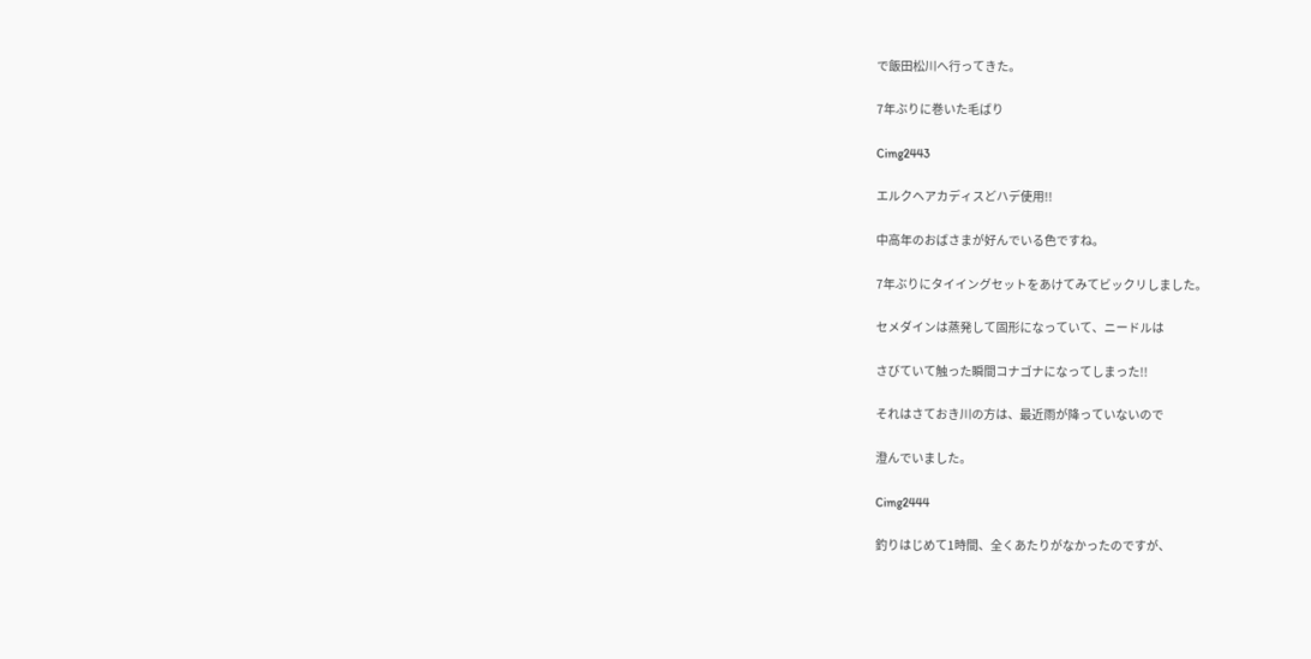で飯田松川へ行ってきた。

7年ぶりに巻いた毛ばり

Cimg2443

エルクヘアカディスどハデ使用!!

中高年のおばさまが好んでいる色ですね。

7年ぶりにタイイングセットをあけてみてビックリしました。

セメダインは蒸発して固形になっていて、ニードルは

さびていて触った瞬間コナゴナになってしまった!!

それはさておき川の方は、最近雨が降っていないので

澄んでいました。

Cimg2444

釣りはじめて1時間、全くあたりがなかったのですが、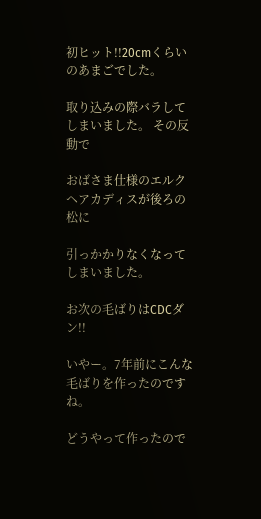初ヒット!!20cmくらいのあまごでした。

取り込みの際バラしてしまいました。 その反動で

おばさま仕様のエルクヘアカディスが後ろの松に

引っかかりなくなってしまいました。

お次の毛ばりはCDCダン!!

いやー。7年前にこんな毛ばりを作ったのですね。

どうやって作ったので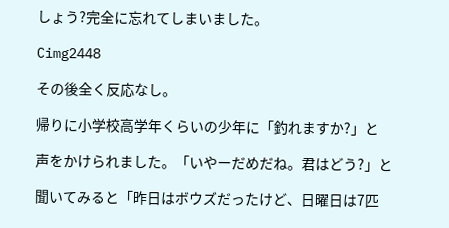しょう?完全に忘れてしまいました。

Cimg2448

その後全く反応なし。

帰りに小学校高学年くらいの少年に「釣れますか?」と

声をかけられました。「いやーだめだね。君はどう?」と

聞いてみると「昨日はボウズだったけど、日曜日は7匹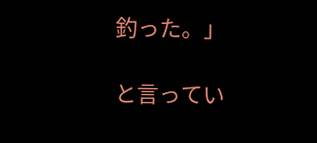釣った。」

と言ってい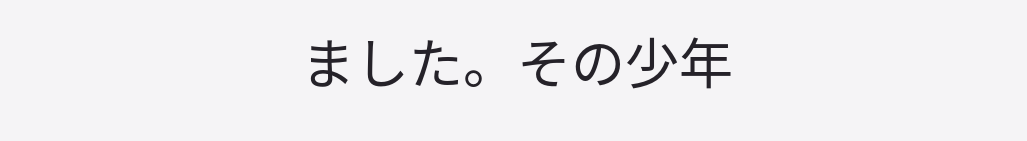ました。その少年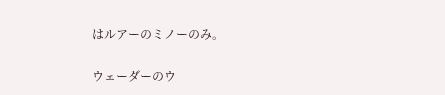はルアーのミノーのみ。

ウェーダーのウ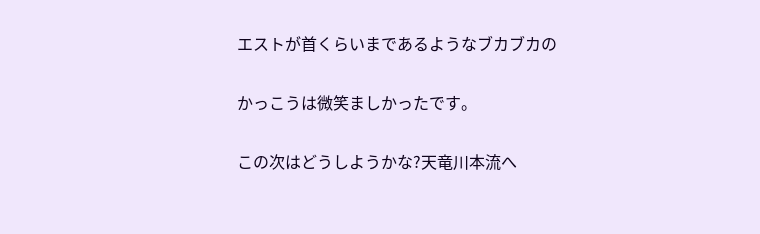エストが首くらいまであるようなブカブカの

かっこうは微笑ましかったです。

この次はどうしようかな?天竜川本流へ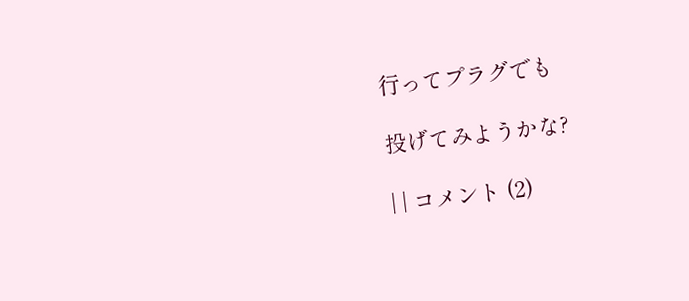行ってプラグでも

投げてみようかな?

| | コメント (2)